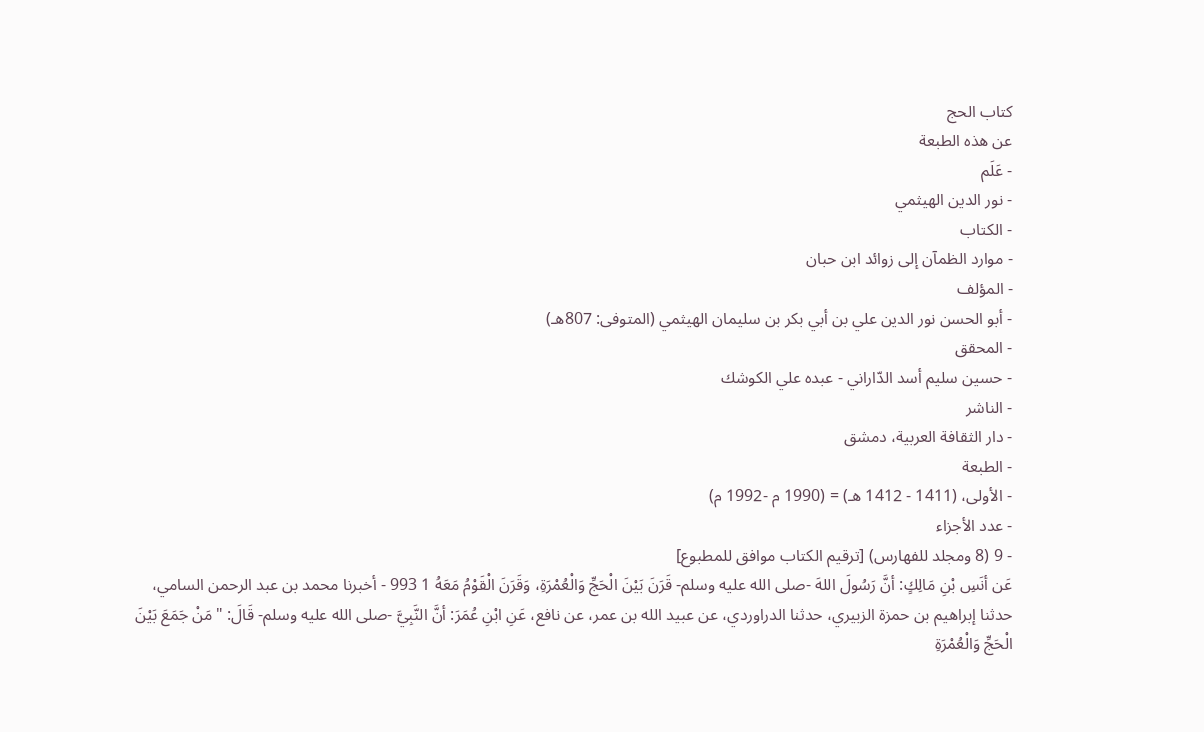كتاب الحج
عن هذه الطبعة
- عَلَم
- نور الدين الهيثمي
- الكتاب
- موارد الظمآن إلى زوائد ابن حبان
- المؤلف
- أبو الحسن نور الدين علي بن أبي بكر بن سليمان الهيثمي (المتوفى: 807هـ)
- المحقق
- حسين سليم أسد الدّاراني - عبده علي الكوشك
- الناشر
- دار الثقافة العربية، دمشق
- الطبعة
- الأولى، (1411 - 1412 هـ) = (1990 م -1992 م)
- عدد الأجزاء
- 9 (8 ومجلد للفهارس) [ترقيم الكتاب موافق للمطبوع]
عَن أنَسِ بْنِ مَالِكٍ: أنَّ رَسُولَ اللهَ -صلى الله عليه وسلم- قَرَنَ بَيْنَ الْحَجِّ وَالْعُمْرَةِ، وَقَرَنَ الْقَوْمُ مَعَهُ 1 993 - أخبرنا محمد بن عبد الرحمن السامي، حدثنا إبراهيم بن حمزة الزبيري، حدثنا الدراوردي، عن عبيد الله بن عمر، عن نافع، عَنِ ابْنِ عُمَرَ: أنَّ النَّبِيَّ -صلى الله عليه وسلم- قَالَ: "مَنْ جَمَعَ بَيْنَ الْحَجِّ وَالْعُمْرَةِ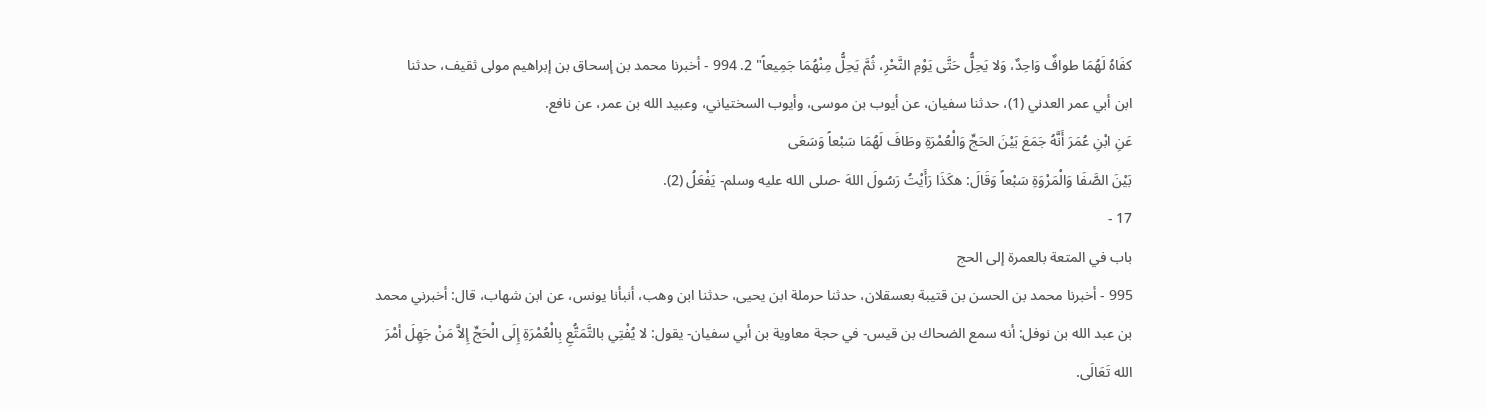كفَاهُ لَهُمَا طوافٌ وَاحِدٌ، وَلا يَحِلُّ حَتَّى يَوْمِ النَّحْرِ، ثُمَّ يَحِلُّ مِنْهُمَا جَمِيعاً" 2. 994 - أخبرنا محمد بن إسحاق بن إبراهيم مولى ثقيف، حدثنا
ابن أبي عمر العدني (1)، حدثنا سفيان، عن أيوب بن موسى، وأيوب السختياني، وعبيد الله بن عمر، عن نافع.
عَنِ ابْنِ عُمَرَ أَنَّهُ جَمَعَ بَيْنَ الحَجِّ وَالْعُمْرَةِ وطَافَ لَهُمَا سَبْعاً وَسَعَى
بَيْنَ الصَّفَا وَالْمَرْوَةِ سَبْعاً وَقَالَ: هكَذَا رَأَيْتُ رَسُولَ اللهَ -صلى الله عليه وسلم- يَفْعَلُ (2).
17 -
باب في المتعة بالعمرة إلى الحج
995 - أخبرنا محمد بن الحسن بن قتيبة بعسقلان، حدثنا حرملة ابن يحيى، حدثنا ابن وهب، أنبأنا يونس، عن ابن شهاب، قال: أخبرني محمد بن عبد الله بن نوفل: أنه سمع الضحاك بن قيس- في حجة معاوية بن أبي سفيان- يقول: لا يُفْتِي بالتَّمَتُّعِ بِالْعُمْرَةِ إِلَى الْحَجِّ إِلاَّ مَنْ جَهِلَ أمْرَ الله تَعَالَى.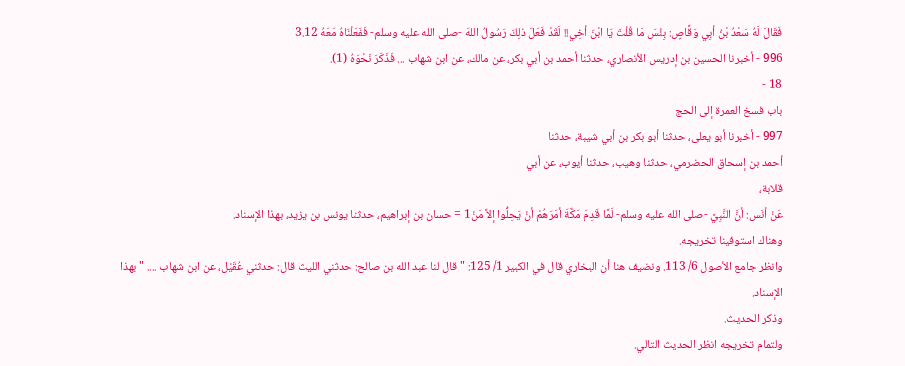فَقَالَ لَهُ سَعْدُ بْنُ أبِي وَقَّاصٍ: بِئْسَ مَا قُلْتَ يَا ابْنَ أخِي!! لَقَدْ فَعَلَ ذلِكَ رَسُولُ اللهَ -صلى الله عليه وسلم- فَفَعَلْنَاهُ مَعَهُ 3.12
996 - أخبرنا الحسين بن إدريس الأنصاري، حدثنا أحمد بن أبي بكر، عن مالك، عن ابن شهاب ... فَذَكَرَ نَحْوَهُ (1).
18 -
باب فسخ العمرة إلى الحج
997 - أخبرنا أبو يعلى، حدثنا أبو بكر بن أبي شيبة، حدثنا
أحمد بن إسحاق الحضرمي، حدثنا وهيب، حدثنا أيوب، عن أبي
قلابة،
عَنْ أنَس: أنَّ النَّبِيَّ -صلى الله عليه وسلم- لَمَّا قَدِمَ مَكَّةَ أمَرَهُمْ أنْ يَحِلُّوا إلاَّ مَنْ1 = حسان بن إبراهيم، حدثنا يونس بن يزيد، بهذا الإسناد.
وهناك استوفينا تخريجه.
وانظر جامع الأصول 6/ 113. ونضيف هنا أن البخاري قال في الكبير 1/ 125: "قال لنا عبد الله بن صالح: حدثني الليث قال: حدثني عُقَيْل، عن ابن شهاب .... " بهذا الإسناد.
وذكر الحديث.
ولتمام تخريجه انظر الحديث التالي.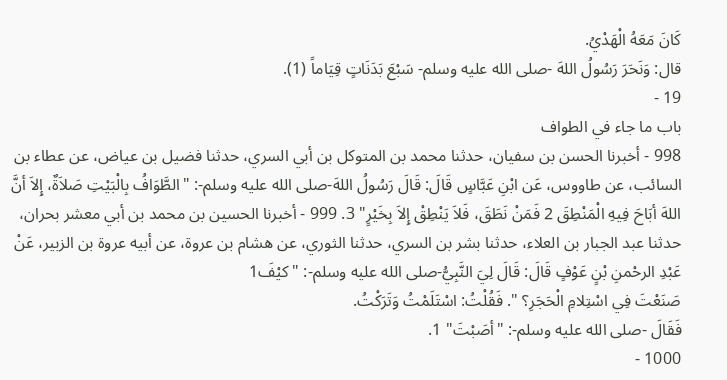كَانَ مَعَهُ الْهَدْيُ.
قال: وَنَحَرَ رَسُولُ اللهَ -صلى الله عليه وسلم- سَبْعَ بَدَنَاتٍ قِيَاماً (1).
19 -
باب ما جاء في الطواف
998 - أخبرنا الحسن بن سفيان، حدثنا محمد بن المتوكل بن أبي السري، حدثنا فضيل بن عياض، عن عطاء بن السائب، عن طاووس، عَن ابْنِ عَبَّاسٍ قَالَ: قَالَ رَسُولُ اللهَ-صلى الله عليه وسلم-: "الطَّوَافُ بِالْبَيْتِ صَلاَةٌ، إِلاَ أنَّ اللهَ أبَاحَ فِيهِ الْمَنْطِقَ 2 فَمَنْ نَطَقَ، فَلاَ يَنْطِقْ إِلاَ بِخَيْرٍ" 3. 999 - أخبرنا الحسين بن محمد بن أبي معشر بحران، حدثنا عبد الجبار بن العلاء، حدثنا بشر بن السري، حدثنا الثوري، عن هشام بن عروة، عن أبيه عروة بن الزبير، عَنْ عَبْدِ الرحْمنِ بْنٍ عَوْفٍ قَالَ: قَالَ لِيَ النَّبِيُّ-صلى الله عليه وسلم-: "كيْفَ1
صَنَعْتَ فِي اسْتِلامِ الْحَجَرِ؟ ". فَقُلْتُ: اسْتَلَمْتُ وَتَرَكْتُ.
فَقَالَ -صلى الله عليه وسلم-: "أصَبْتَ" 1.
1000 -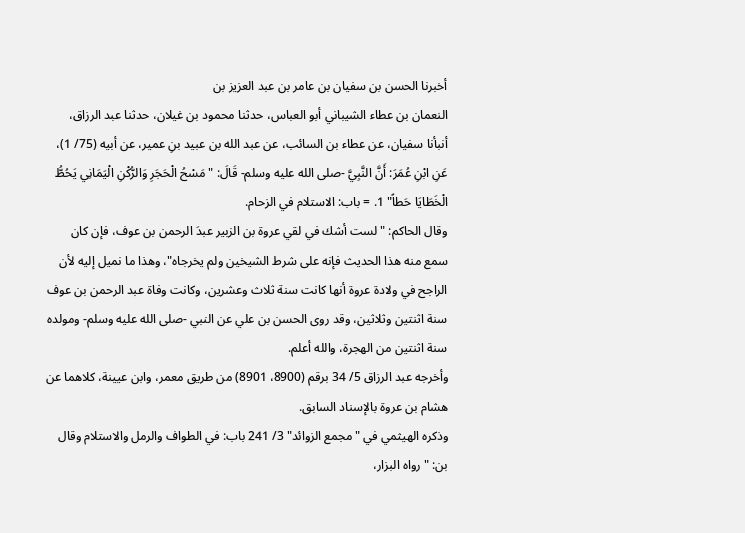أخبرنا الحسن بن سفيان بن عامر بن عبد العزيز بن
النعمان بن عطاء الشيباني أبو العباس، حدثنا محمود بن غيلان، حدثنا عبد الرزاق، أنبأنا سفيان، عن عطاء بن السائب، عن عبد الله بن عبيد بنِ عمير، عن أبيه (75/ 1)،
عَنِ ابْنِ عُمَرَ: أَنَّ النَّبِيَّ -صلى الله عليه وسلم- قَالَ: "مَسْحُ الْحَجَرِ وَالرُّكْنِ الْيَمَانِي يَحُطُّ الْخَطَايَا حَطاً" 1. = باب: الاستلام في الزحام.
وقال الحاكم: "لست أشك في لقي عروة بن الزبير عبدَ الرحمن بن عوف، فإن كان سمع منه هذا الحديث فإنه على شرط الشيخين ولم يخرجاه"، وهذا ما نميل إليه لأن الراجح في ولادة عروة أنها كانت سنة ثلاث وعشرين، وكانت وفاة عبد الرحمن بن عوف سنة اثنتين وثلاثين، وقد روى الحسن بن علي عن النبي -صلى الله عليه وسلم- ومولده سنة اثنتين من الهجرة، والله أعلم.
وأخرجه عبد الرزاق 5/ 34 برقم (8900، 8901) من طريق معمر، وابن عيينة، كلاهما عن هشام بن عروة بالإسناد السابق.
وذكره الهيثمي في "مجمع الزوائد" 3/ 241 باب: في الطواف والرمل والاستلام وقال بن: "رواه البزار،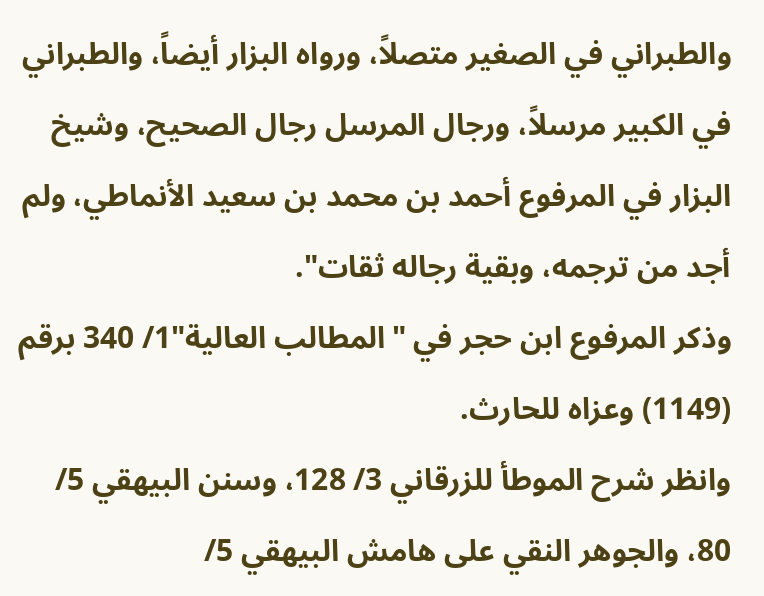والطبراني في الصغير متصلاً، ورواه البزار أيضاً، والطبراني في الكبير مرسلاً، ورجال المرسل رجال الصحيح، وشيخ البزار في المرفوع أحمد بن محمد بن سعيد الأنماطي، ولم أجد من ترجمه، وبقية رجاله ثقات".
وذكر المرفوع ابن حجر في "المطالب العالية"1/ 340 برقم (1149) وعزاه للحارث.
وانظر شرح الموطأ للزرقاني 3/ 128، وسنن البيهقي 5/ 80، والجوهر النقي على هامش البيهقي 5/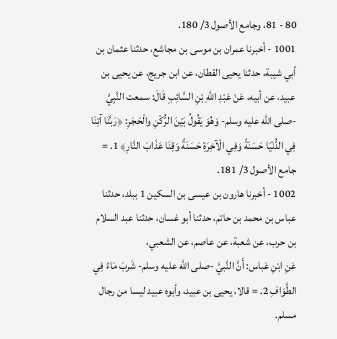80 - 81، وجامع الأصول 3/ 180.
1001 - أخبرنا عمران بن موسى بن مجاشع، حدثنا عثمان بن أبي شيبة، حدثنا يحيى القطان، عن ابن جريج، عن يحيى بن عبيد، عن أبيه، عَنْ عَبْدِ اللهِ بْنِ السَّائِبِ قَالَ: سمعت النَّبِيَّ -صلى الله عليه وسلم- وَهُوَ يَقُولُ بَيْنَ الرُّكْنِ والْحَجَرِ: ﴿رَبَّنَا آتِنَا فِي الدُّنْيَا حَسَنَةً وَفِي الْآخِرَةِ حَسَنَةً وَقِنَا عَذَابَ النَّارِ﴾ 1. = جامع الأصول 3/ 181.
1002 - أخبرنا هارون بن عيسى بن السكين 1 ببلد، حدثنا عباس بن محمد بن حاتم، حدثنا أبو غسان، حدثنا عبد السلام بن حرب، عن شعبة، عن عاصم، عن الشعبي،
عَنِ ابْنِ عَباس: أَنَّ النَّبيَّ -صلى الله عليه وسلم- شَربَ مَاءً فِي الطَّوَافِ 2. = قالا، يحيى بن عبيد، وأبوه عبيد ليسا من رجال مسلم.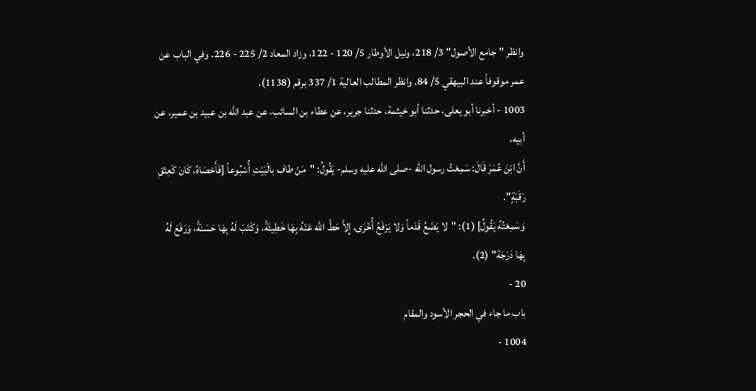وانظر "جامع الأصول" 3/ 218، ونيل الأوطار 5/ 120 - 122، وزاد المعاد 2/ 225 - 226. وفي الباب عن عمر موقوفاً عند البيهقي 5/ 84. وانظر المطالب العالية 1/ 337 برقم (1138).
1003 - أخبرنا أبو يعلى، حدثنا أبو خيثمة، حدثنا جرير، عن عطاء بن السائب، عن عبد الله بن عبيد بن عمير، عن أبيه،
أَنَّ ابْنَ عُمَرَ قَالَ: سَمِعْتُ رسول الله -صلى الله عليه وسلم- يَقُولُ: "مَنْ طاف بالْبَيْتِ أُسْبُوعاً [فَأَحْصَاهُ، كَانَ كَعِتْقِ رَقَبَةٍ".
وَسَمِعْتُهُ يَقُولُ] (1): "لا يَضَعُ قَدَماً وَلا يَرْفَعُ أُخْرَى، إِلاَّ حَطَّ الله عَنْهُ بِهَا خَطِيئَةً، وَكَتَبَ لَهُ بِهَا حَسَنَةً، وَرَفَعَ لَهُ بِهَا دَرَجَة" (2).
20 -
باب ما جاء في الحجر الأسود والمقام
1004 -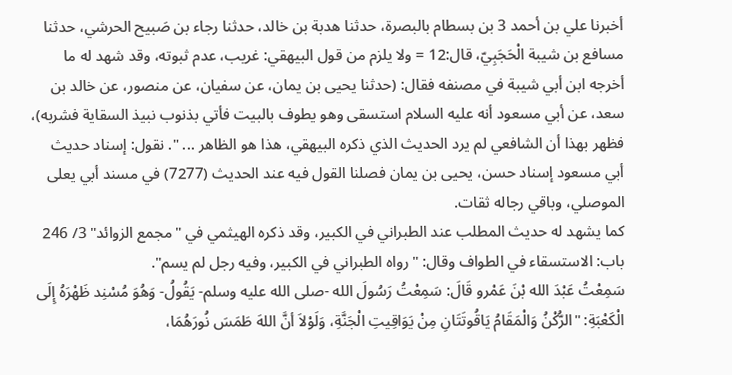أخبرنا علي بن أحمد 3 بن بسطام بالبصرة، حدثنا هدبة بن خالد، حدثنا رجاء بن صَبيح الحرشي، حدثنا مسافع بن شيبة الْحَجَبِيّ، قال:12 = ولا يلزم من قول البيهقي: غريب، عدم ثبوته، وقد شهد له ما أخرجه ابن أبي شيبة في مصنفه فقال: (حدثنا يحيى بن يمان، عن سفيان، عن منصور، عن خالد بن سعد، عن أبي مسعود أنه عليه السلام استسقى وهو يطوف بالبيت فأتي بذنوب نبيذ السقاية فشربه)، فظهر بهذا أن الشافعي لم يرد الحديث الذي ذكره البيهقي، هذا هو الظاهر ... ". نقول: إسناد حديث أبي مسعود إسناد حسن، يحيى بن يمان فصلنا القول فيه عند الحديث (7277) في مسند أبي يعلى الموصلي، وباقي رجاله ثقات.
كما يشهد له حديث المطلب عند الطبراني في الكبير، وقد ذكره الهيثمي في "مجمع الزوائد" 3/ 246 باب: الاستسقاء في الطواف وقال: "رواه الطبراني في الكبير، وفيه رجل لم يسم".
سَمِعْتُ عَبْدَ الله بْنَ عَمْرو قَالَ: سَمِعْتُ رَسُولَ الله -صلى الله عليه وسلم- يَقُولُ- وَهُوَ مُسْنِد ظَهْرَهُ إِلَى الْكَعْبَةِ: "الرُّكْنُ وَالْمَقَامُ يَاقُوتَتَانِ مِنْ يَوَاقِيتِ الْجَنَّةِ، وَلَوْلاَ أنَّ اللهَ طَمَسَ نُورَهُمَا،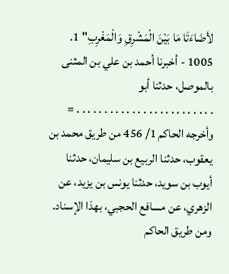لأضَاءَتَا مَا بَيْنَ الْمَشْرِقِ وَالْمَغْرِبِ" 1. 1005 - أخبرنا أحمد بن علي بن المثنى بالموصل، حدثنا أبو
. . . . . . . . . . . . . . . . . . . . . . . . . = وأخرجه الحاكم 1/ 456 من طريق محمد بن يعقوب، حدثنا الربيع بن سليمان، حدثنا أيوب بن سويد، حدثنا يونس بن يزيد، عن الزهري، عن مسافع الحجبي، بهذا الإسناد.
ومن طريق الحاكم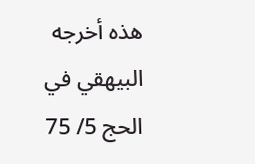هذه أخرجه البيهقي في الحج 5/ 75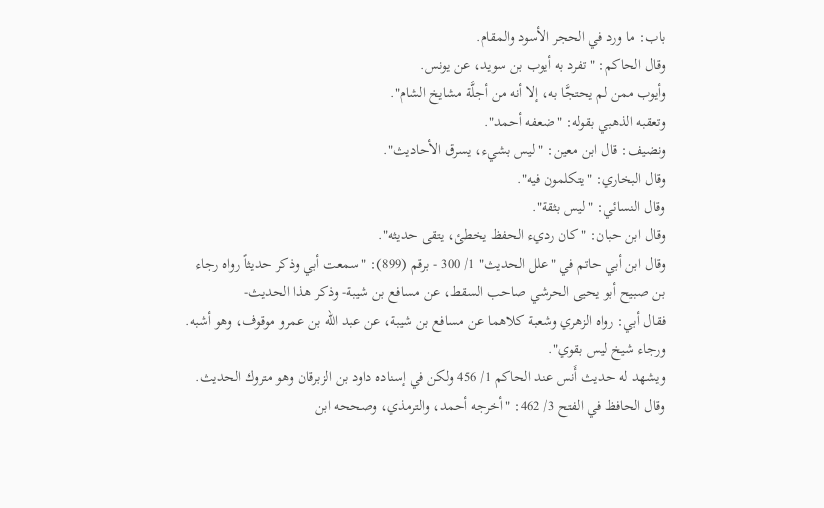باب: ما ورد في الحجر الأسود والمقام.
وقال الحاكم: "تفرد به أيوب بن سويد، عن يونس.
وأيوب ممن لم يحتجَّا به، إلا أنه من أجلَّة مشايخ الشام".
وتعقبه الذهبي بقوله: "ضعفه أحمد".
ونضيف: قال ابن معين: "ليس بشيء، يسرق الأحاديث".
وقال البخاري: "يتكلمون فيه".
وقال النسائي: "ليس بثقة".
وقال ابن حبان: "كان رديء الحفظ يخطئ، يتقى حديثه".
وقال ابن أبي حاتم في "علل الحديث" 1/ 300 - برقم (899): "سمعت أبي وذكر حديثاً رواه رجاء بن صبيح أبو يحيى الحرشي صاحب السقط، عن مسافع بن شيبة- وذكر هذا الحديث-
فقال أبي: رواه الزهري وشعبة كلاهما عن مسافع بن شيبة، عن عبد الله بن عمرو موقوف، وهو أشبه.
ورجاء شيخ ليس بقوي".
ويشهد له حديث أَنس عند الحاكم 1/ 456 ولكن في إسناده داود بن الزبرقان وهو متروك الحديث.
وقال الحافظ في الفتح 3/ 462: "أخرجه أحمد، والترمذي، وصححه ابن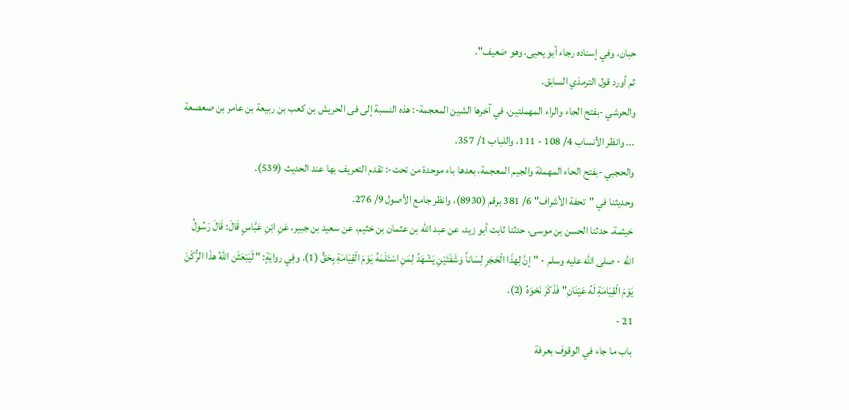حبان، وفي إسناده رجاء أبو يحيى، وهو ضعيف".
ثم أورد قول الترمذي السابق.
والحرشي -بفتح الحاء والراء المهملتين، في آخرها الشين المعجمة-: هذه النسبة إلى فى الحريش بن كعب بن ربيعة بن عامر بن صعصعة ... وانظر الأنساب 4/ 108 - 111، واللباب 1/ 357.
والحجبي -بفتح الحاء المهملة والجيم المعجمة، بعدها باء موحدة من تحت-: تقدم التعريف بها عند الحديث (539).
وحديثنا في "تحفة الأشراف" 6/ 381 برقم (8930)، وانظر جامع الأصول 9/ 276.
خيثمة، حدثنا الحسن بن موسى، حدثنا ثابت أبو زيد، عن عبد الله بن عثمان بن خثيم، عن سعيد بن جبير، عَنِ ابْنِ عَبَّاسٍ قَالَ: قَالَ رَسُولُ الله - صلى الله عليه وسلم - "إنَّ لِهذَا الْحَجَرِ لِسَاناً وَشَفَتَيْنِ يَشْهَدُ لِمَنِ اسْتَلَمَهُ يَوْمَ الْقِيَامَةِ بِحَقٍّ (1). وفِي روايَةٍ: " لَيَبْعَثَن اللهُ هذَا الرُّكْنَ يَوْمَ الْقِيَامَةِ لَهُ عَيْنَانِ" فَذَكَرَ نَحْوَهُ (2).
21 -
باب ما جاء في الوقوف بعرفة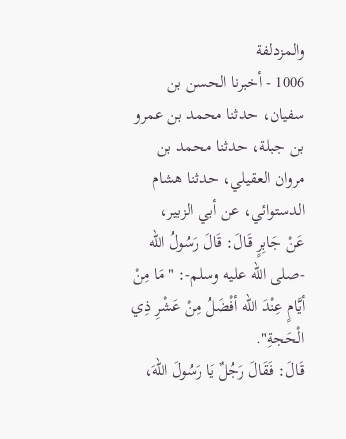والمزدلفة
1006 - أخبرنا الحسن بن سفيان، حدثنا محمد بن عمرو بن جبلة، حدثنا محمد بن مروان العقيلي، حدثنا هشام الدستوائي، عن أبي الزبير،
عَنْ جَابِرٍ قَالَ: قَالَ رَسُولُ الله -صلى الله عليه وسلم-: "مَا مِنْ أيَّامٍ عِنْدَ الله أفْضَلُ مِنْ عَشْرِ ذِي الْحَجةِ".
قَالَ: فَقَالَ رَجُلٌ يَا رَسُولَ اللهَ،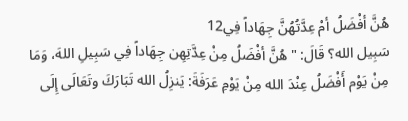هُنَّ أفْضَلُ أمْ عِدَّتُهُنَّ جِهَاداً فِي12
سَبِيل الله؟ قَالَ: "هُنَّ أفْضَلُ مِنْ عِدَّتِهِن جِهَاداً فِي سَبِيلِ اللهَ، وَمَا مِنْ يَوْم أَفْضَلُ عِنْدَ الله مِنْ يَوْمِ عَرَفَةَ: يَنزِلُ الله تَبَارَكَ وتَعَالَى إِلَى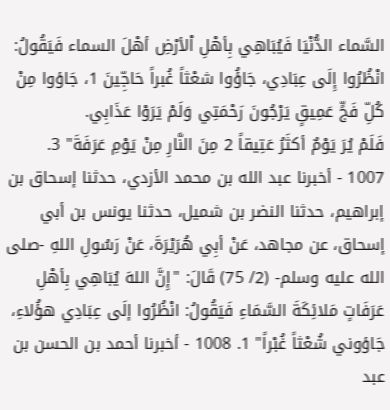السَّماء الدُّنْيَا فَيُبَاهِي بِأهْلِ اْلأرْضِ أهْلَ السماء فَيَقُولُ: انْظُرُوا إِلَى عِبَادِي، جَاؤُوا شعْثاً غُبراً حَاجِّينَ 1، جَاؤوا مِنْ كُلِّ فَجٍّ عَمِيقٍ يَرْجُونَ رَحْمَتِي وَلَمْ يَرَوْا عَذَابِي.
فَلَمْ يُرَ يَوْمٌ أكثَرُ عَتِيقاً 2 مِنَ النَّارِ مِنْ يَوْمِ عَرَفَةَ" 3.
1007 - أخبرنا عبد الله بن محمد الأزدي، حدثنا إسحاق بن إبراهيم، حدثنا النضر بن شميل، حدثنا يونس بن أبي إسحاق، عن مجاهد، عَنْ أبِي هُرَيْرَةَ، عَنْ رَسُولِ اللهِ -صلى الله عليه وسلم- (2/ 75) قَالَ: "إِنَّ اللهَ يُبَاهِي بِأهْلِ عَرَفَاتٍ مَلائِكَةَ السَّمَاءِ فَيَقُولُ: انْظُرُوا إلَى عِبَادِي هؤُلاءِ، جَاؤوني شُعْثاً غُبْراً" 1. 1008 - أخبرنا أحمد بن الحسن بن عبد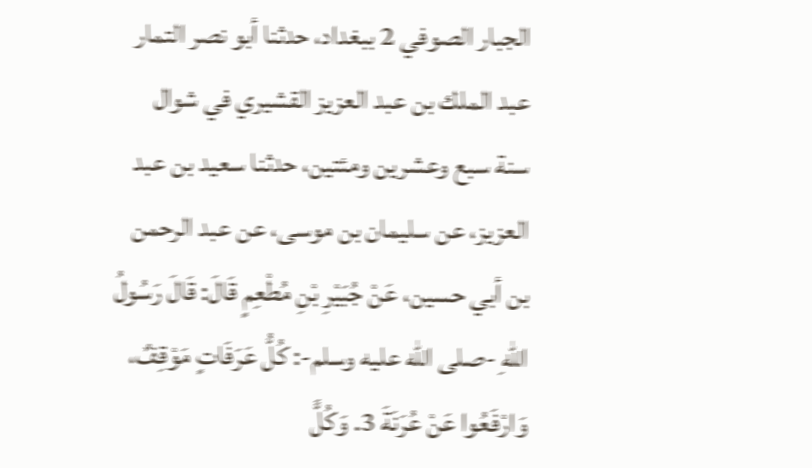الجبار الصوفي 2 ببغداد، حدثنا أبو نصر التمار عبد الملك بن عبد العزيز القشيري في شوال سنة سبع وعشرين ومئتين، حدثنا سعيد بن عبد العزيز، عن سليمان بن موسى، عن عبد الرحمن بن أبي حسين، عَنْ جُبَيْرِ بْنِ مُطْعِمٍ قَالَ: قَالَ رَسُولُ اللهِ -صلى الله عليه وسلم-: كُلُّ عَرَفَاتٍ مَوْقِفٌ، وَارْفَعُوا عَنْ عُرَنَةَ 3. وَكُلًّ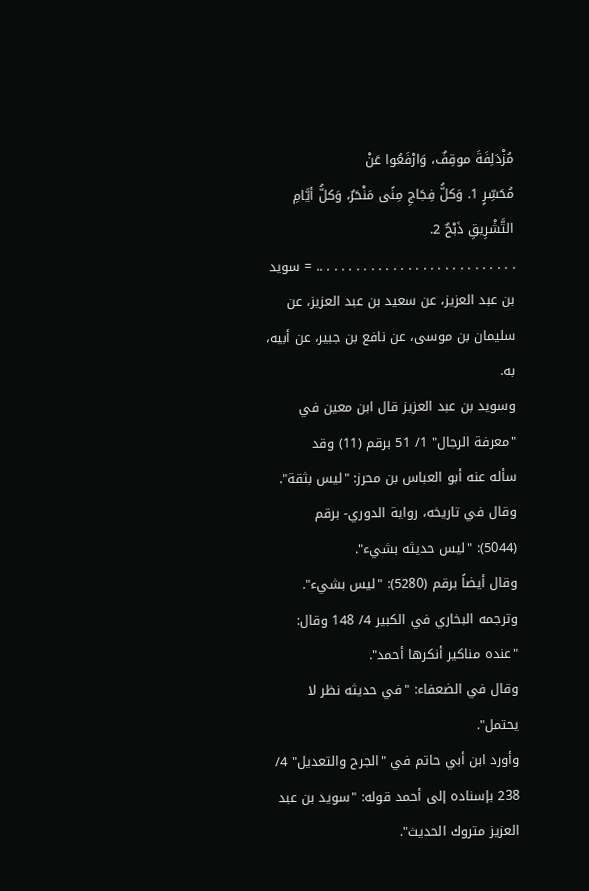مُزْدَلِفَةَ موقِفٌ، وَارْفَعُوا عَنْ
مُحَسِّرٍ 1. وَكلُّ فِجَاجِ مِنًى مَنْحَرٌ، وَكلُّ أيَّامِ التَّشْرِيقِ ذَبْحٌ 2.
. . . . . . . . . . . . . . . . . . . . . . . . . . .. = سويد بن عبد العزيز، عن سعيد بن عبد العزيز، عن سليمان بن موسى، عن نافع بن جبير، عن أبيه، به.
وسويد بن عبد العزيز قال ابن معين في "معرفة الرجال" 1/ 51 برقم (11) وقد
سأله عنه أبو العباس بن محرز: "ليس بثقة".
وقال في تاريخه، رواية الدوري- برقم
(5044): "ليس حديثه بشيء".
وقال أيضاً برقم (5280): "ليس بشيء".
وترجمه البخاري في الكبير 4/ 148 وقال: "عنده مناكير أنكرها أحمد".
وقال في الضعفاء: "في حديثه نظر لا يحتمل".
وأورد ابن أبي حاتم في "الجرح والتعديل" 4/ 238 بإسناده إلى أحمد قوله: "سويد بن عبد العزيز متروك الحديث".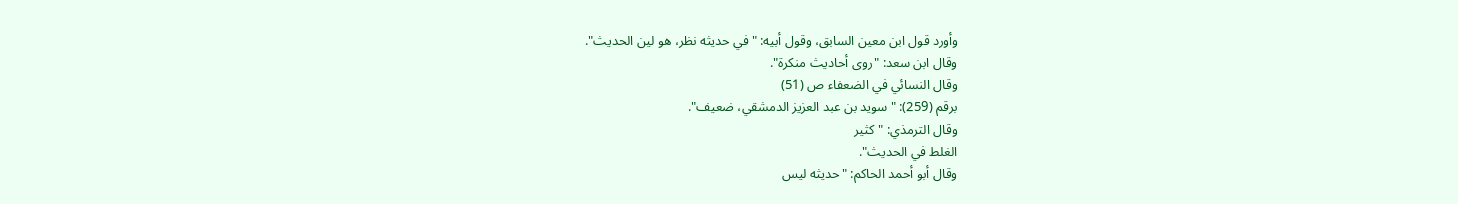وأورد قول ابن معين السابق، وقول أبيه: "في حديثه نظر، هو لين الحديث".
وقال ابن سعد: "روى أحاديث منكرة".
وقال النسائي في الضعفاء ص (51)
برقم (259): "سويد بن عبد العزيز الدمشقي، ضعيف".
وقال الترمذي: "كثير
الغلط في الحديث".
وقال أبو أحمد الحاكم: "حديثه ليس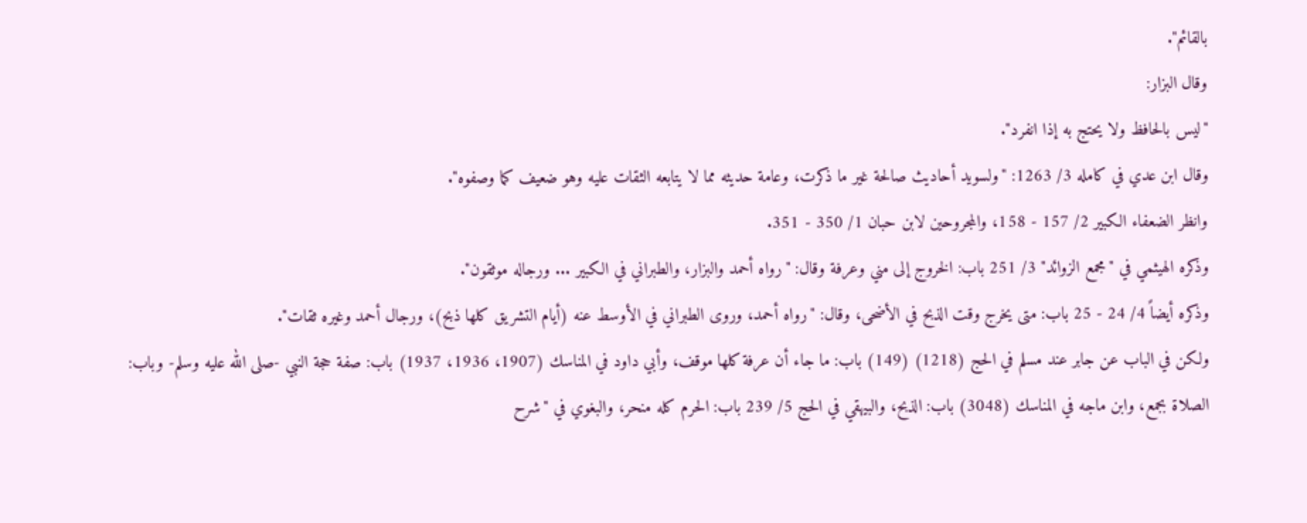بالقائم".
وقال البزار:
"ليس بالحافظ ولا يحتج به إذا انفرد".
وقال ابن عدي في كامله 3/ 1263: "ولسويد أحاديث صالحة غير ما ذكرت، وعامة حديثه مما لا يتابعه الثقات عليه وهو ضعيف كما وصفوه".
وانظر الضعفاء الكبير 2/ 157 - 158، والمجروحين لابن حبان 1/ 350 - 351.
وذكره الهيثمي في "مجمع الزوائد" 3/ 251 باب: الخروج إلى مني وعرفة وقال: "رواه أحمد والبزار، والطبراني في الكبير ... ورجاله موثقون".
وذكره أيضاً 4/ 24 - 25 باب: متى يخرج وقت الذبح في الأضحى، وقال: "رواه أحمد، وروى الطبراني في الأوسط عنه (أيام التشريق كلها ذبح)، ورجال أحمد وغيره ثقات".
ولكن في الباب عن جابر عند مسلم في الحج (1218) (149) باب: ما جاء أن عرفة كلها موقف، وأبي داود في المناسك (1907، 1936، 1937) باب: صفة حجة النبي -صلى الله عليه وسلم- وباب: الصلاة بجمع، وابن ماجه في المناسك (3048) باب: الذبح، والبيهقي في الحج 5/ 239 باب: الحرم كله منحر، والبغوي في "شرح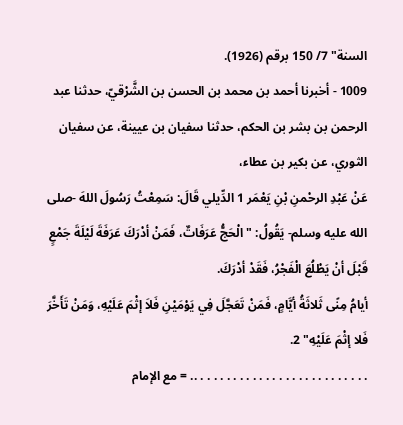السنة" 7/ 150 برقم (1926).
1009 - أخبرنا أحمد بن محمد بن الحسن بن الشَّرْقيّ، حدثنا عبد الرحمن بن بشر بن الحكم، حدثنا سفيان بن عيينة، عن سفيان الثوري، عن بكير بن عطاء،
عَنْ عَبْدِ الرحْمنِ بْنِ يَعْمَر 1 الدِّيلي قَالَ: سَمِعْتُ رَسُولَ اللهَ -صلى الله عليه وسلم- يَقُولُ: "الْحَجُّ عَرَفَاتٌ، فَمَنْ أدْرَكَ عَرَفَةَ لَيْلَةَ جَمْعٍ قَبْلَ أنْ يَطْلُعَ الْفَجْرُ، فَقَدْ أدْرَكَ.
أيامُ مِنًى ثَلاثَةُ أيَّامٍ، فَمَنْ تَعَجَّلَ فِي يَوْمَيْنِ فَلاَ إثْمَ عَلَيْهِ، وَمَنْ تَأَخَّرَ فَلا إثْمَ عَلَيْهِ" 2.
. . . . . . . . . . . . . . . . . . . . . . . . . . .. = مع الإمام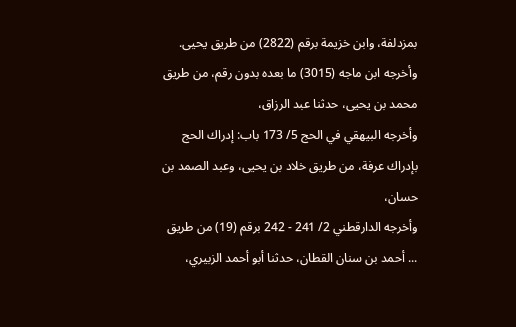بمزدلفة، وابن خزيمة برقم (2822) من طريق يحيى.
وأخرجه ابن ماجه (3015) ما بعده بدون رقم، من طريق محمد بن يحيى، حدثنا عبد الرزاق،
وأخرجه البيهقي في الحج 5/ 173 باب: إدراك الحج بإدراك عرفة، من طريق خلاد بن يحيى، وعبد الصمد بن حسان،
وأخرجه الدارقطني 2/ 241 - 242 برقم (19) من طريق ... أحمد بن سنان القطان، حدثنا أبو أحمد الزبيري،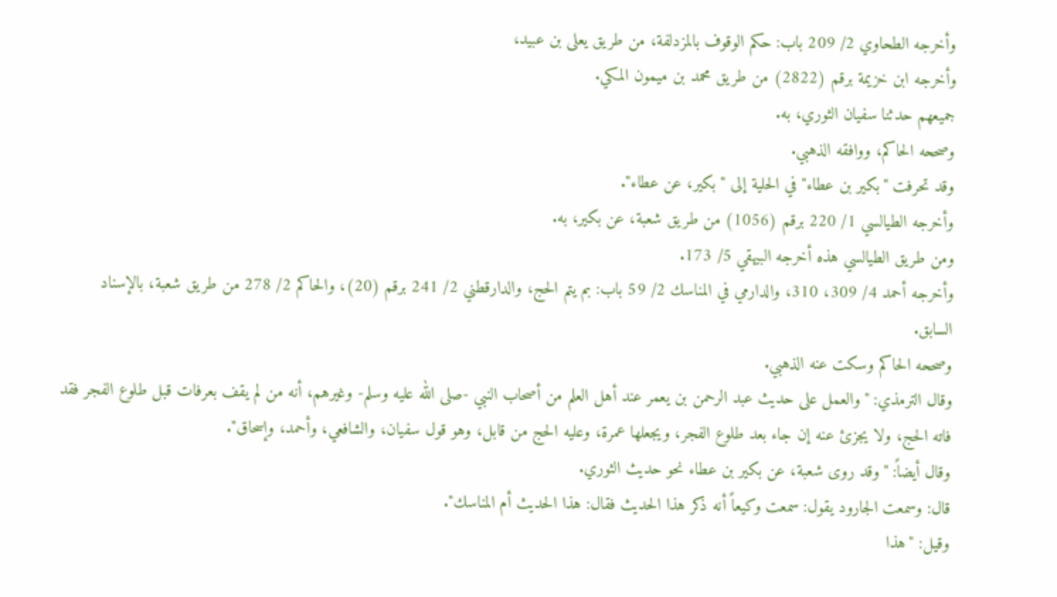وأخرجه الطحاوي 2/ 209 باب: حكم الوقوف بالمزدلفة، من طريق يعلى بن عبيد،
وأخرجه ابن خزيمة برقم (2822) من طريق محمد بن ميمون المكي.
جميعهم حدثنا سفيان الثوري، به.
وصححه الحاكم، ووافقه الذهبي.
وقد تحرفت "بكير بن عطاء" في الحلية إلى "بكير، عن عطاء".
وأخرجه الطيالسي 1/ 220 برقم (1056) من طريق شعبة، عن بكير، به.
ومن طريق الطيالسي هذه أخرجه البيهقي 5/ 173.
وأخرجه أحمد 4/ 309، 310، والدارمي في المناسك 2/ 59 باب: بم يتم الحج، والدارقطني 2/ 241 برقم (20)، والحاكم 2/ 278 من طريق شعبة، بالإسناد السابق.
وصححه الحاكم وسكت عنه الذهبي.
وقال الترمذي: "والعمل على حديث عبد الرحمن بن يعمر عند أهل العلم من أصحاب النبي -صلى الله عليه وسلم- وغيرهم، أنه من لم يقف بعرفات قبل طلوع الفجر فقد فاته الحج، ولا يجزئ عنه إن جاء بعد طلوع الفجر، ويجعلها عمرة، وعليه الحج من قابل، وهو قول سفيان، والشافعي، وأحمد، وإسحاق".
وقال أيضاً: "وقد روى شعبة، عن بكير بن عطاء نحو حديث الثوري.
قال: وسمعت الجارود يقول: سمعت وكيعاً أنه ذكر هذا الحديث فقال: هذا الحديث أم المناسك".
وقيل: "هذا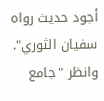أجود حديث رواه سفيان الثوري".
وانظر "جامع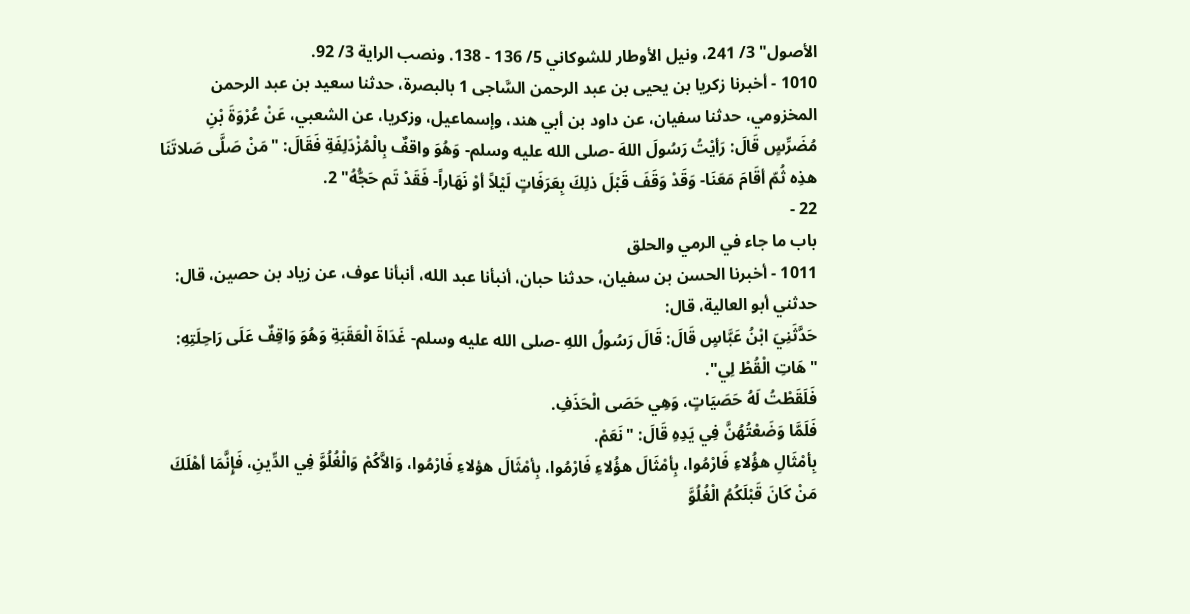الأصول" 3/ 241، ونيل الأوطار للشوكاني 5/ 136 - 138. ونصب الراية 3/ 92.
1010 - أخبرنا زكريا بن يحيى بن عبد الرحمن السَّاجى 1 بالبصرة، حدثنا سعيد بن عبد الرحمن المخزومي، حدثنا سفيان، عن داود بن أبي هند، وإسماعيل، وزكريا، عن الشعبي، عَنْ عُرْوَةَ بْنِ مُضَرِّسٍ قَالَ: رَأيْتُ رَسُولَ اللهَ -صلى الله عليه وسلم- وَهُوَ واقفٌ بِالْمُزْدَلِفَةِ فَقَالَ: "مَنْ صَلَّى صَلاتَنَا هذِه ثُمّ أقَامَ مَعَنَا- وَقَدْ وَقَفَ قَبْلَ ذلِكَ بِعَرَفَاتٍ لَيْلاً أوْ نَهَاراً- فَقَدْ تَم حَجُّهُ" 2.
22 -
باب ما جاء في الرمي والحلق
1011 - أخبرنا الحسن بن سفيان، حدثنا حبان، أنبأنا عبد الله، أنبأنا عوف، عن زياد بن حصين، قال: حدثني أبو العالية، قال:
حَدَّثَنِيَ ابْنُ عَبَّاسٍ قَالَ: قَالَ رَسُولُ اللهِ -صلى الله عليه وسلم- غَدَاةَ الْعَقَبَةِ وَهُوَ وَاقِفٌ عَلَى رَاحِلَتِهِ: "هَاتِ الْقُطْ لِي".
فَلَقَطْتُ لَهُ حَصَيَاتٍ، وَهِي حَصَى الْحَذَفِ.
فَلَمَّا وَضَعْتُهُنَّ فِي يَدِهِ قَالَ: "نَعَمْ.
بِأمْثَالِ هؤُلاءِ فَارْمُوا، بِأمْثَالَ هؤُلاءِ فَارْمُوا، بِأمْثَالَ هؤلاءِ فَارْمُوا، وَالاَّكُمْ وَالْغُلُوَّ فِي الدِّينِ، فَإِنَّمَا أهْلَكَ مَنْ كَانَ قَبْلَكُمُ الْغُلُوَّ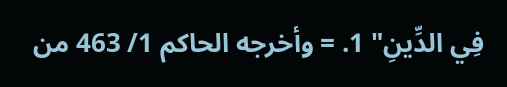فِي الدِّينِ" 1. = وأخرجه الحاكم 1/ 463 من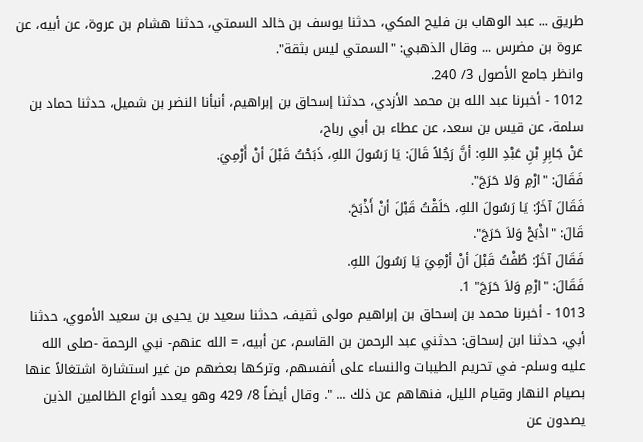طريق ... عبد الوهاب بن فليح المكي، حدثنا يوسف بن خالد السمتي، حدثنا هشام بن عروة، عن أبيه، عن عروة بن مضرس ... وقال الذهبي: "السمتي ليس بثقة".
وانظر جامع الأصول 3/ 240.
1012 - أخبرنا عبد الله بن محمد الأزدي، حدثنا إسحاق بن إبراهيم، أنبأنا النضر بن شميل، حدثنا حماد بن سلمة، عن قيس بن سعد، عن عطاء بن أبي رباح،
عَنْ جَابِرِ بْنِ عَبْدِ اللهِ: أنَّ رَجُلاً قَالَ: يَا رَسُولَ اللهِ، ذَبَحْتُ قَبْلَ أنْ أَرْمِيَ.
فَقَالَ: "ارْمِ وَلا حَرَجَ".
فَقَالَ آخَرُ: يَا رَسُولَ اللهِ، حَلَقْتُ قَبْلَ أنْ أَذْبَحَ.
قَالَ: "اذْبَحْ وَلاَ حَرَجَ".
فَقَالَ آخَرُ: طُفْتُ قَبْلَ أنْ أرْمِيَ يَا رَسُولَ اللهِ.
فَقَالَ: "ارْمِ وَلاَ حَرَجَ" 1.
1013 - أخبرنا محمد بن إسحاق بن إبراهيم مولى ثقيف، حدثنا سعيد بن يحيى بن سعيد الأموي، حدثنا أبي، حدثنا ابن إسحاق: حدثني عبد الرحمن بن القاسم، عن أبيه، = الله عنهم- نبي الرحمة -صلى الله عليه وسلم- في تحريم الطيبات والنساء على أنفسهم، وتركها بعضهم من غير استشارة اشتغالاً عنها بصيام النهار وقيام الليل، فنهاهم عن ذلك ... ". وقال أيضاً 8/ 429 وهو يعدد أنواع الظالمين الذين يصدون عن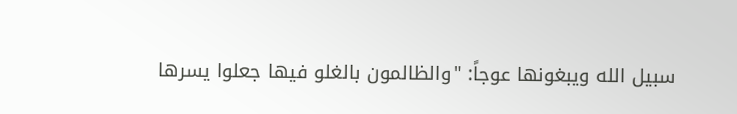سبيل الله ويبغونها عوجاً: "والظالمون بالغلو فيها جعلوا يسرها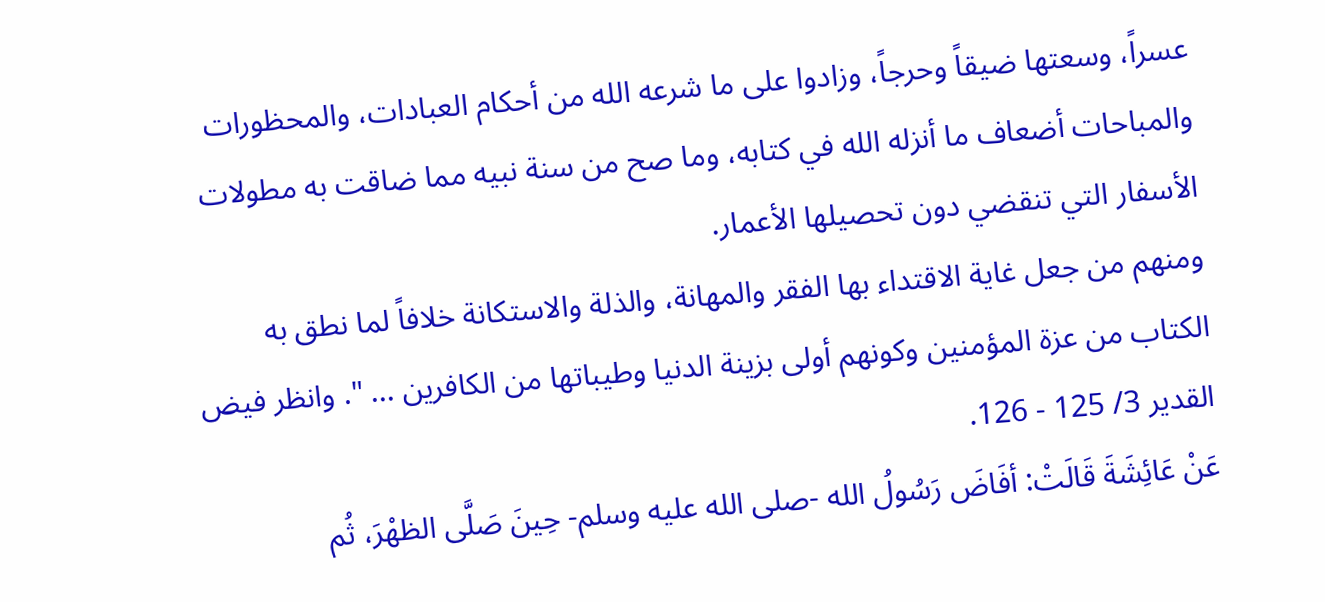عسراً، وسعتها ضيقاً وحرجاً، وزادوا على ما شرعه الله من أحكام العبادات، والمحظورات والمباحات أضعاف ما أنزله الله في كتابه، وما صح من سنة نبيه مما ضاقت به مطولات الأسفار التي تنقضي دون تحصيلها الأعمار.
ومنهم من جعل غاية الاقتداء بها الفقر والمهانة، والذلة والاستكانة خلافاً لما نطق به الكتاب من عزة المؤمنين وكونهم أولى بزينة الدنيا وطيباتها من الكافرين ... ". وانظر فيض القدير 3/ 125 - 126.
عَنْ عَائِشَةَ قَالَتْ: أفَاضَ رَسُولُ الله -صلى الله عليه وسلم- حِينَ صَلَّى الظهْرَ، ثُم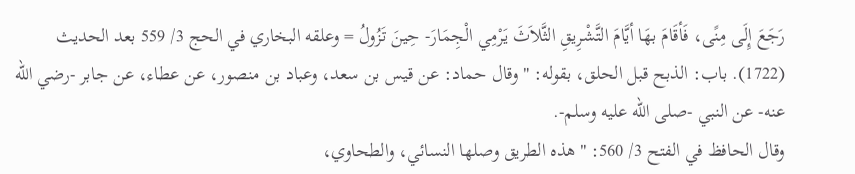رَجَعَ إِلَى مِنًى، فَأقَامَ بهَا أيَّامَ التَّشْرِيقِ الثَّلاَثَ يَرْمِي الْجِمَارَ- حِينَ تَزُولُ = وعلقه البخاري في الحج 3/ 559 بعد الحديث (1722). باب: الذبح قبل الحلق، بقوله: "وقال حماد: عن قيس بن سعد، وعباد بن منصور، عن عطاء، عن جابر -رضي الله عنه- عن النبي -صلى الله عليه وسلم-.
وقال الحافظ في الفتح 3/ 560: "هذه الطريق وصلها النسائي، والطحاوي،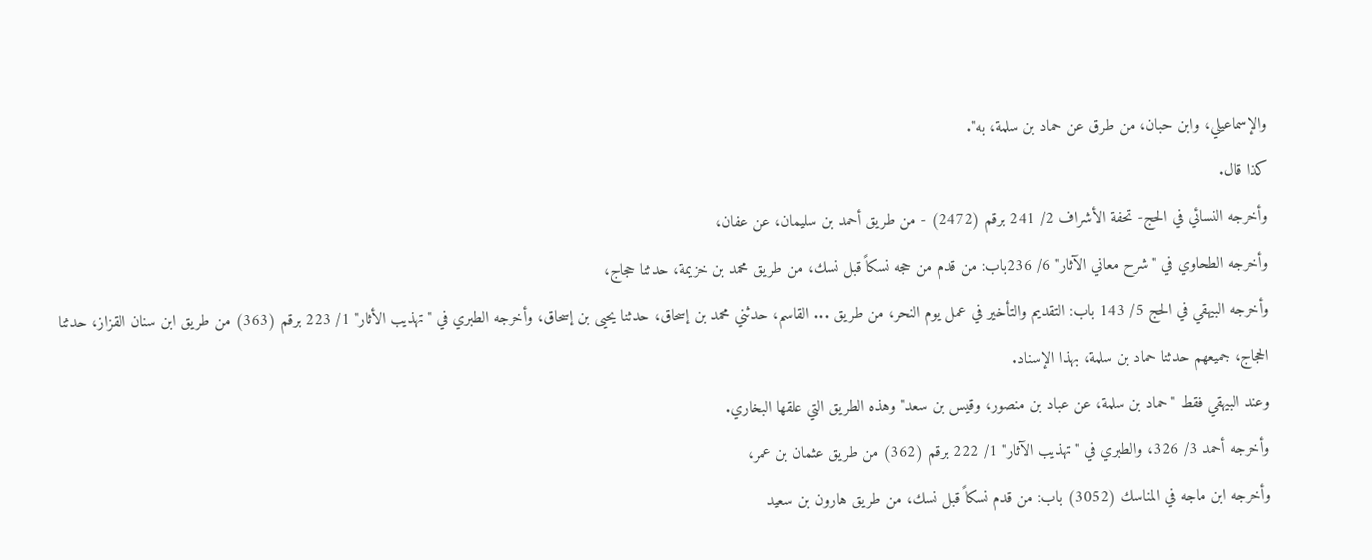والإسماعيلي، وابن حبان، من طرق عن حماد بن سلمة، به".
كذا قال.
وأخرجه النسائي في الحج- تحفة الأشراف 2/ 241 برقم (2472) - من طريق أحمد بن سليمان، عن عفان،
وأخرجه الطحاوي في "شرح معاني الآثار" 6/ 236باب: من قدم من حجه نسكاً قبل نسك، من طريق محمد بن خزيمة، حدثنا حجاج،
وأخرجه البيهقي في الحج 5/ 143 باب: التقديم والتأخير في عمل يوم النحر، من طريق ... القاسم، حدثني محمد بن إسحاق، حدثنا يحيى بن إسحاق، وأخرجه الطبري في "تهذيب الأثار" 1/ 223 برقم (363) من طريق ابن سنان القزاز، حدثنا الحجاج، جميعهم حدثنا حماد بن سلمة، بهذا الإسناد.
وعند البيهقي فقط "حماد بن سلمة، عن عباد بن منصور، وقيس بن سعد" وهذه الطريق التي علقها البخاري.
وأخرجه أحمد 3/ 326، والطبري في "تهذيب الآثار" 1/ 222 برقم (362) من طريق عثمان بن عمر،
وأخرجه ابن ماجه في المناسك (3052) باب: من قدم نسكاً قبل نسك، من طريق هارون بن سعيد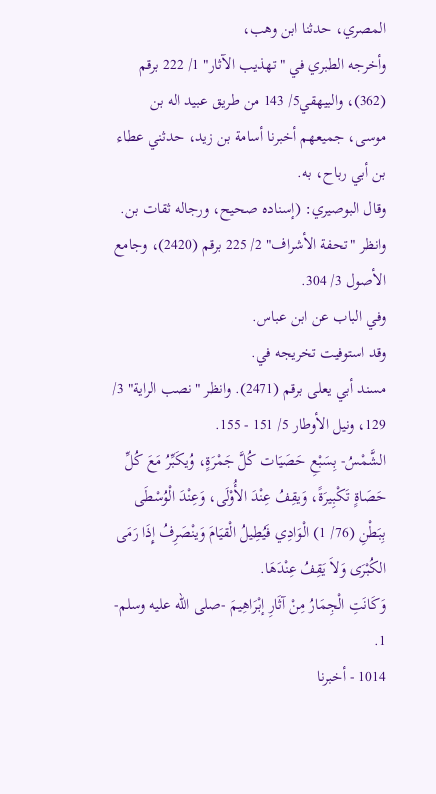المصري، حدثنا ابن وهب،
وأخرجه الطبري في "تهذيب الآثار" 1/ 222 برقم (362)، والبيهقي5/ 143 من طريق عبيد اله بن موسى، جميعهم أخبرنا أسامة بن زيد، حدثني عطاء بن أبي رباح، به.
وقال البوصيري: (إسناده صحيح، ورجاله ثقات بن.
وانظر "تحفة الأشراف" 2/ 225 برقم (2420)، وجامع الأصول 3/ 304.
وفي الباب عن ابن عباس.
وقد استوفيت تخريجه في.
مسند أبي يعلى برقم (2471). وانظر "نصب الراية" 3/ 129، ونيل الأوطار 5/ 151 - 155.
الشَّمْسُ- بِسَبْعِ حَصَيَات كُلَّ جَمْرَةٍ، وُيكَبِّرُ مَعَ كُلِّ حَصَاةٍ تَكْبِيرَةً، وَيقِفُ عِنْدَ الأُوْلَى، وَعِنْدَ الْوُسْطَى بِبَطْنِ (76/ 1) الْوَادِي فَيُطِيلُ الْقيَامَ وَينْصَرِفُ إِذَا رَمَى الكُبْرَى وَلاَ يَقِفُ عِنْدَهَا.
وَكَانَتِ الْجِمَارُ مِنْ آثَارِ إبْرَاهِيمَ -صلى الله عليه وسلم- 1.
1014 - أخبرنا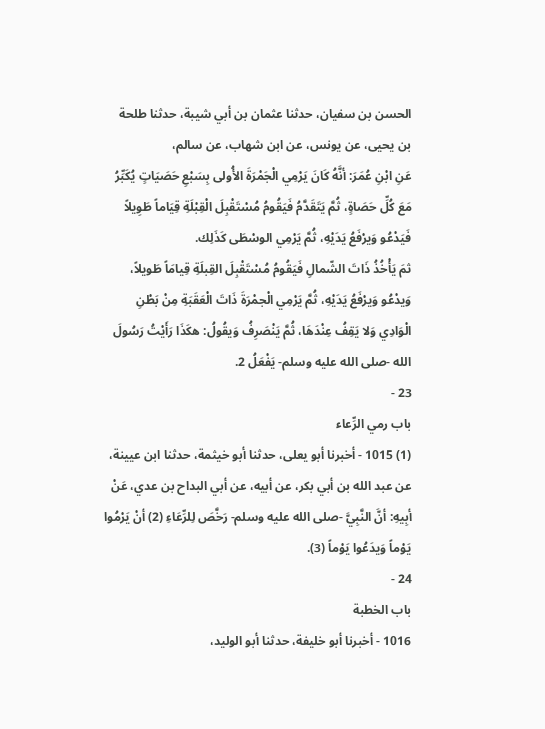الحسن بن سفيان، حدثنا عثمان بن أبي شيبة، حدثنا طلحة بن يحيى، عن يونس، عن ابن شهاب، عن سالم،
عَنِ ابْنِ عُمَرَ: أنَّهُ كَانَ يَرْمِي الْجَمْرَةَ الأُولى بِسَبْعِ حَصَيَاتٍ يُكَبِّرُ مَعَ كُلِّ حَصَاةٍ، ثُمَّ يَتَقَدَّمُ فَيَقُومُ مُسْتَقْبِلَ الْقِبْلَةِ قِيَاماً طَوِيلاً فَيَدْعُو وَيرْفَعُ يَدَيْهِ، ثُمَّ يَرْمِي الوسْطَى كَذَلِك.
ثمَ يَأْخُذُ ذَاتَ الشّمالِ فَيَقُومُ مُسْتَقْبِلَ القِبلَةِ قِيامَاً طَويلاً، وَيدْعُو وَيرْفَعُ يَدَيْهِ، ثُمَّ يَرْمِي الْجمْرَةَ ذَاتَ الْعَقَبَةِ مِنْ بَطْنِ الْوَادِي وَلا يَقِفُ عِنْدَهَا، ثُمَّ يَنْصَرِفُ وَيقُولُ: هكَذَا رَأَيْتُ رَسُولَ الله -صلى الله عليه وسلم- يَفْعَلُ 2.
23 -
باب رمي الرِّعاء
(1) 1015 - أخبرنا أبو يعلى، حدثنا أبو خيثمة، حدثنا ابن عيينة، عن عبد الله بن أبي بكر، عن أبيه، عن أبي البداح بن عدي، عَنْ أبِيهِ: أنَّ النَّبِيَّ -صلى الله عليه وسلم- رَخَّصَ لِلرِّعَاءِ (2) أنْ يَرْمُوا يَوْماً وَيدَعُوا يَوْماً (3).
24 -
باب الخطبة
1016 - أخبرنا أبو خليفة، حدثنا أبو الوليد،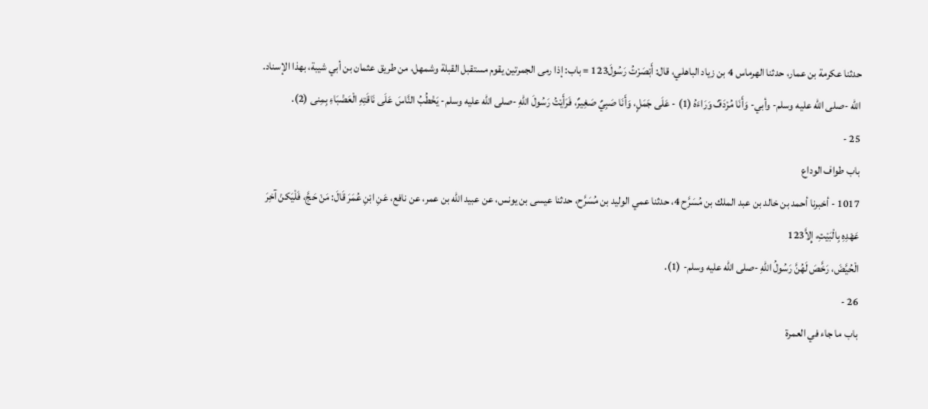حدثنا عكرمة بن عمار، حدثنا الهرماس 4 بن زياد الباهلي، قال: أَبْصَرْتُ رَسُولَ123 = باب: إذا رمى الجمرتين يقوم مستقبل القبلة وشمهل، من طريق عثمان بن أبي شيبة، بهذا الإسناد.
الله -صلى الله عليه وسلم- وأبي- وَأَنَا مُرْدَفٌ وَرَاءَهُ (1) - عَلَى جَمَلٍ، وَأَنَا صَبِيٌ صَغِيرٌ، فَرَأَيْتُ رَسُولَ اللهِ -صلى الله عليه وسلم- يَخْطُبُ النَّاسَ عَلَى نَاقَتِهِ الْعَضْبَاءِ بِمِنى (2).
25 -
باب طواف الوداع
1017 - أخبرنا أحمد بن خالد بن عبد الملك بن مُسَرَّح 4، حدثنا عمي الوليد بن مُسَرَّح، حدثنا عيسى بن يونس، عن عبيد الله بن عمر، عن نافع، عَنِ ابْنِ عُمَرَ قَالَ: مَنْ حَجَّ، فَلْيَكنْ آخِرَ عَهْدِهِ بِالْبَيْتِ، إِلاَّ123
الْحُيَّضَ، رَخَّصَ لَهُنَّ رَسُولُ اللهِ -صلى الله عليه وسلم- (1).
26 -
باب ما جاء في العمرة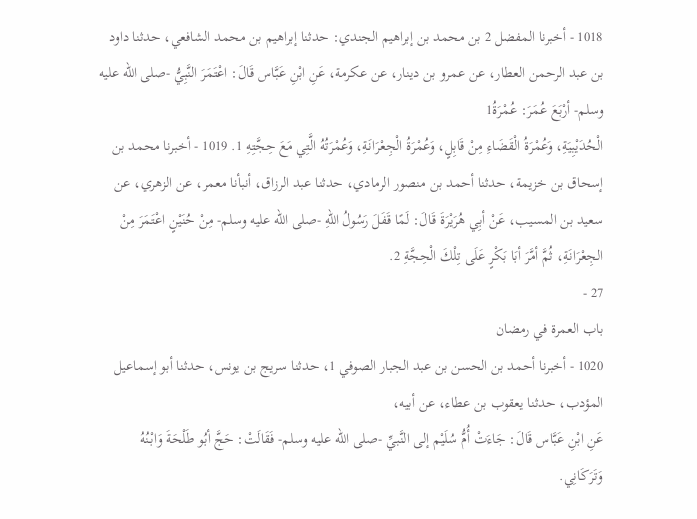1018 - أخبرنا المفضل 2 بن محمد بن إبراهيم الجندي: حدثنا إبراهيم بن محمد الشافعي، حدثنا داود بن عبد الرحمن العطار، عن عمرو بن دينار، عن عكرمة، عَنِ ابْنِ عَبَّاس قَالَ: اعْتَمَرَ النَّبِيُّ -صلى الله عليه وسلم- أرْبَعَ عُمَرَ: عُمْرَةُ1
الْحُدَيْبِيَةِ، وَعُمْرَةُ الْقَضَاءِ مِنْ قَابِلٍ، وَعُمْرَةُ الْجِعْرَانَةِ، وَعُمْرَتُهُ الَّتِي مَعَ حِجَّتِهِ 1. 1019 - أخبرنا محمد بن إسحاق بن خزيمة، حدثنا أحمد بن منصور الرمادي، حدثنا عبد الرزاق، أنبأنا معمر، عن الزهري، عن سعيد بن المسيب، عَنْ أبِي هُرَيْرَةَ قَالَ: لَمًا قَفَلَ رَسُولُ اللهِ -صلى الله عليه وسلم- مِنْ حُنَيْنٍ اعْتَمَرَ مِنْ الجِعْرَانَةِ، ثُمَّ أمَّرَ أبَا بَكْرٍ عَلَى تِلْكَ الْحِجَّةِ 2.
27 -
باب العمرة في رمضان
1020 - أخبرنا أحمد بن الحسن بن عبد الجبار الصوفي 1، حدثنا سريج بن يونس، حدثنا أبو إسماعيل المؤدب، حدثنا يعقوب بن عطاء، عن أبيه،
عَنِ ابْنِ عَبَّاس قَالَ: جَاءَتْ أُمُّ سُلَيْم إلى النَّبيِّ -صلى الله عليه وسلم- فَقَالَتْ: حَجَّ أبُو طَلْحَةَ وَابْنُهُ وَتَرَكَانِي.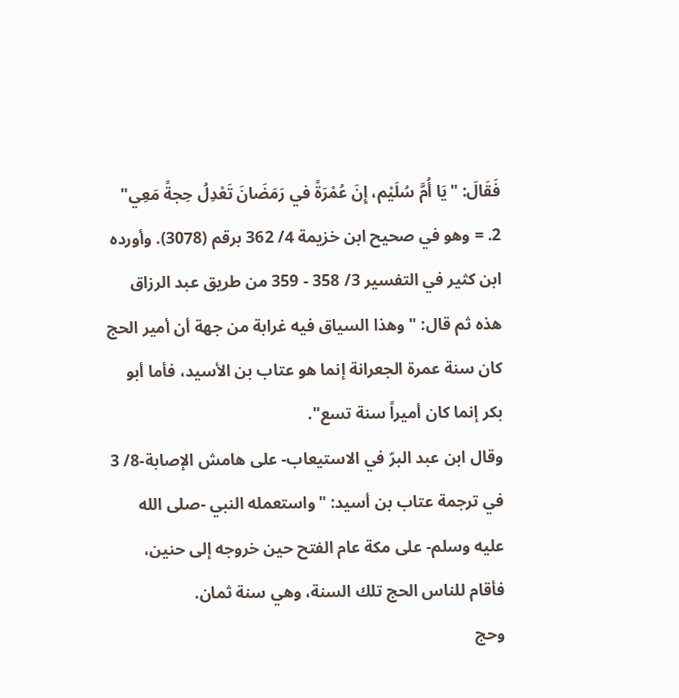فَقَالَ: "يَا أُمَّ سُلَيْم، إِنَ عُمْرَةً في رَمَضَانَ تَعْدِلُ حِجةً مَعِي" 2. = وهو في صحيح ابن خزيمة 4/ 362 برقم (3078). وأورده ابن كثير في التفسير 3/ 358 - 359 من طريق عبد الرزاق هذه ثم قال: "وهذا السياق فيه غرابة من جهة أن أمير الحج كان سنة عمرة الجعرانة إنما هو عتاب بن الأسيد، فأما أبو بكر إنما كان أميراً سنة تسع".
وقال ابن عبد البرّ في الاستيعاب- على هامش الإصابة-8/ 3 في ترجمة عتاب بن أسيد: "واستعمله النبي -صلى الله عليه وسلم- على مكة عام الفتح حين خروجه إلى حنين، فأقام للناس الحج تلك السنة، وهي سنة ثمان.
وحج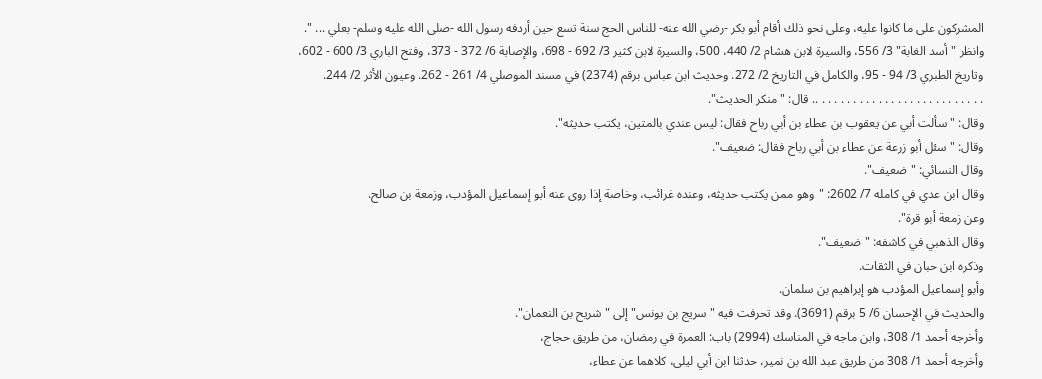المشركون على ما كانوا عليه، وعلى نحو ذلك أقام أبو بكر -رضي الله عنه- للناس الحج سنة تسع حين أردفه رسول الله -صلى الله عليه وسلم- بعلي ... ". وانظر "أسد الغابة" 3/ 556، والسيرة لابن هشام 2/ 440، 500، والسيرة لابن كثير 3/ 692 - 698، والإصابة 6/ 372 - 373، وفتح الباري 3/ 600 - 602، وتاريخ الطبري 3/ 94 - 95، والكامل في التاريخ 2/ 272. وحديث ابن عباس برقم (2374) في مسند الموصلي 4/ 261 - 262. وعيون الأثر 2/ 244.
. . . . . . . . . . . . . . . . . . . . . . . . . . .. قال: "منكر الحديث".
وقال: "سألت أبي عن يعقوب بن عطاء بن أبي رباح فقال: ليس عندي بالمتين، يكتب حديثه".
وقال: "سئل أبو زرعة عن عطاء بن أبي رباح فقال: ضعيف".
وقال النسائي: "ضعيف".
وقال ابن عدي في كامله 7/ 2602: "وهو ممن يكتب حديثه، وعنده غرائب، وخاصة إذا روى عنه أبو إسماعيل المؤدب، وزمعة بن صالح.
وعن زمعة أبو قرة".
وقال الذهبي في كاشفه: "ضعيف".
وذكره ابن حبان في الثقات.
وأبو إسماعيل المؤدب هو إبراهيم بن سلمان.
والحديث في الإحسان 6/ 5 برقم (3691). وقد تحرفت فيه "سريج بن يونس" إلى "شريح بن النعمان".
وأخرجه أحمد 1/ 308، وابن ماجه في المناسك (2994) باب: العمرة في رمضان، من طريق حجاج،
وأخرجه أحمد 1/ 308 من طريق عبد الله بن نمير، حدثنا ابن أبي ليلى، كلاهما عن عطاء،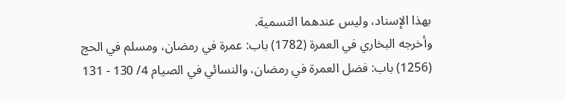بهذا الإسناد، وليس عندهما التسمية.
وأخرجه البخاري في العمرة (1782) باب: عمرة في رمضان، ومسلم في الحج (1256) باب: فضل العمرة في رمضان، والنسائي في الصيام 4/ 130 - 131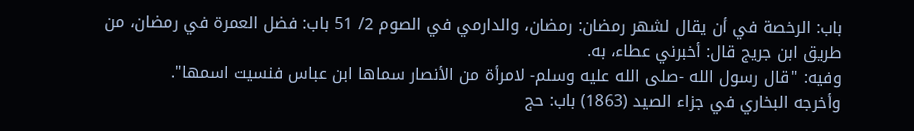باب: الرخصة في أن يقال لشهر رمضان: رمضان، والدارمي في الصوم 2/ 51 باب: فضل العمرة في رمضان، من طريق ابن جريج قال: أخبرني عطاء، به.
وفيه: "قال رسول الله -صلى الله عليه وسلم- لامرأة من الأنصار سماها ابن عباس فنسيت اسمها".
وأخرجه البخاري في جزاء الصيد (1863) باب: حج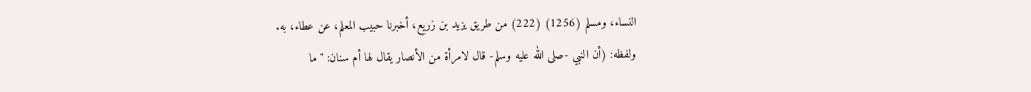النساء، ومسلم (1256) (222) من طريق يزيد بن زريع، أخبرنا حبيب المعلم، عن عطاء، به.
ولفظه: (أن النبي -صلى الله عليه وسلم- قال لامرأة من الأنصار يقال لها أم سنان: " ما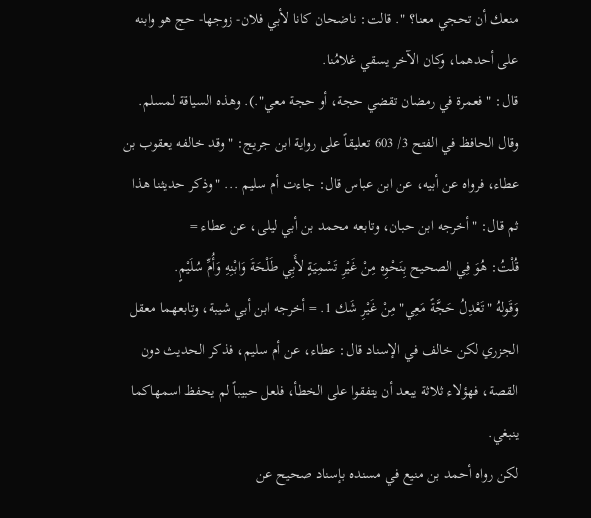منعك أن تحجي معنا؟ ". قالت: ناضحان كانا لأبي فلان- زوجها- حج هو وابنه على أحدهما، وكان الآخر يسقي غلامُنا.
قال: " فعمرة في رمضان تقضي حجة، أو حجة معي".). وهذه السياقة لمسلم.
وقال الحافظ في الفتح 3/ 603 تعليقاً على رواية ابن جريج: " وقد خالفه يعقوب بن عطاء، فرواه عن أبيه، عن ابن عباس قال: جاءت أم سليم ... "وذكر حديثنا هذا ثم قال: "أخرجه ابن حبان، وتابعه محمد بن أبي ليلى، عن عطاء =
قُلْتُ: هُوَ فِي الصحيح بِنَحْوِه مِنْ غَيْرِ تَسْمِيَةٍ لأَبِي طَلْحَةَ وَابْنِهِ وَأُمِّ سُلَيْمٍ.
وَقَولهُ "تَعْدِلُ حَجَّةً مَعِي" مِنْ غَيْرِ شَك 1. = أخرجه ابن أبي شيبة، وتابعهما معقل الجزري لكن خالف في الإسناد قال: عطاء، عن أم سليم، فذكر الحديث دون القصة، فهؤلاء ثلاثة يبعد أن يتفقوا على الخطأ، فلعل حبيباً لم يحفظ اسمهاكما ينبغي.
لكن رواه أحمد بن منيع في مسنده بإسناد صحيح عن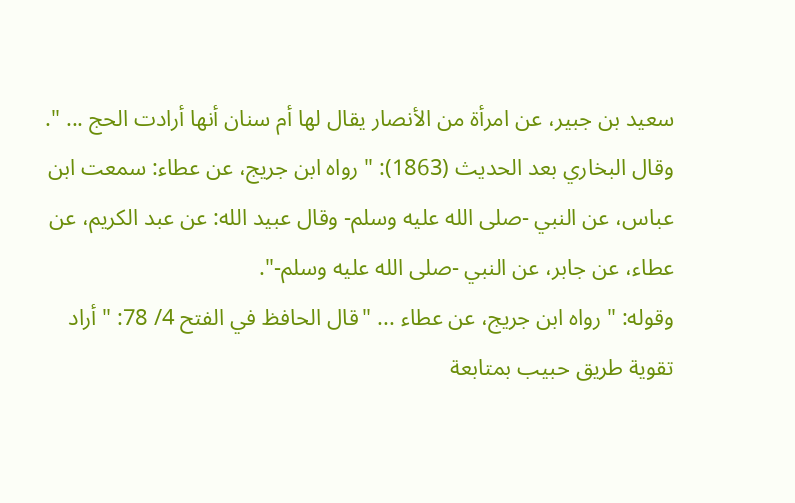سعيد بن جبير، عن امرأة من الأنصار يقال لها أم سنان أنها أرادت الحج ... ". وقال البخاري بعد الحديث (1863): " رواه ابن جريج، عن عطاء: سمعت ابن عباس، عن النبي -صلى الله عليه وسلم- وقال عبيد الله: عن عبد الكريم، عن عطاء، عن جابر، عن النبي -صلى الله عليه وسلم-".
وقوله: " رواه ابن جريج، عن عطاء ... "قال الحافظ في الفتح 4/ 78: " أراد تقوية طريق حبيب بمتابعة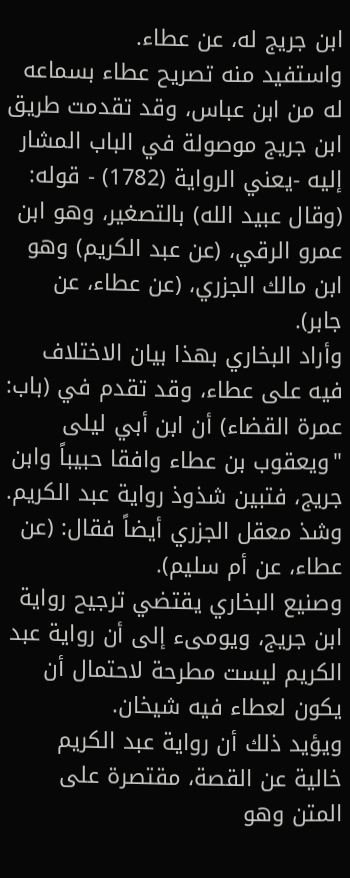ابن جريج له، عن عطاء.
واستفيد منه تصريح عطاء بسماعه له من ابن عباس، وقد تقدمت طريق ابن جريج موصولة في الباب المشار إليه -يعني الرواية (1782) - قوله: (وقال عبيد الله) بالتصغير، وهو ابن عمرو الرقي، (عن عبد الكريم) وهو ابن مالك الجزري، (عن عطاء، عن جابر).
وأراد البخاري بهذا بيان الاختلاف فيه على عطاء، وقد تقدم في (باب: عمرة القضاء) أن ابن أبي ليلى "ويعقوب بن عطاء وافقا حبيباً وابن جريج، فتبين شذوذ رواية عبد الكريم.
وشذ معقل الجزري أيضاً فقال: (عن عطاء، عن أم سليم).
وصنيع البخاري يقتضي ترجيح رواية ابن جريج، ويومىء إلى أن رواية عبد الكريم ليست مطرحة لاحتمال أن يكون لعطاء فيه شيخان.
ويؤيد ذلك أن رواية عبد الكريم خالية عن القصة، مقتصرة على المتن وهو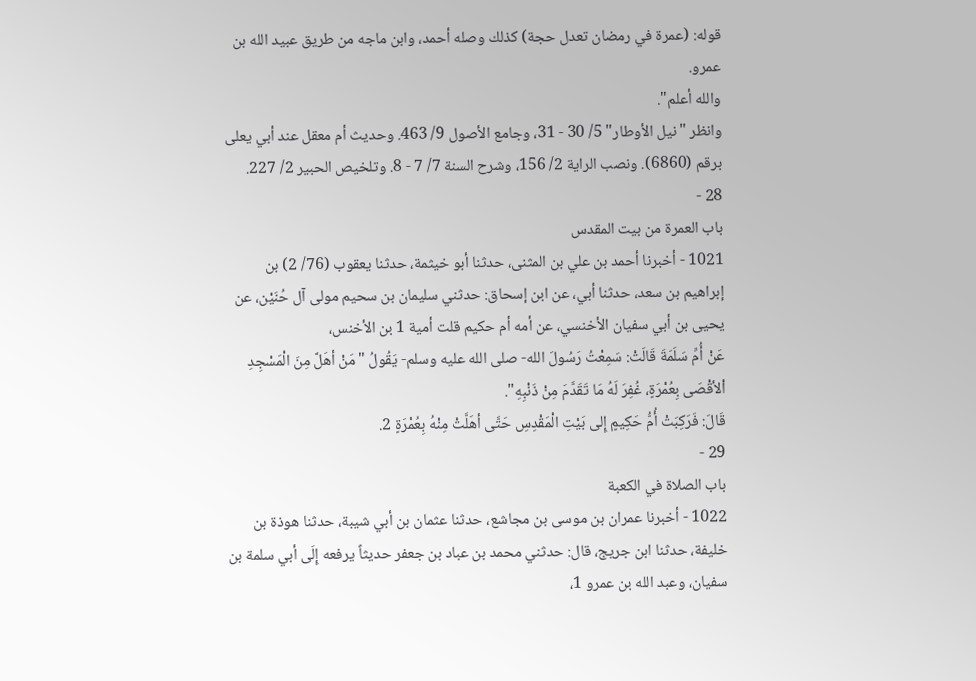قوله: (عمرة في رمضان تعدل حجة) كذلك وصله أحمد، وابن ماجه من طريق عبيد الله بن عمرو.
والله أعلم".
وانظر "نيل الأوطار" 5/ 30 - 31، وجامع الأصول 9/ 463. وحديث أم معقل عند أبي يعلى برقم (6860). ونصب الراية 2/ 156، وشرح السنة 7/ 7 - 8. وتلخيص الحبير 2/ 227.
28 -
باب العمرة من بيت المقدس
1021 - أخبرنا أحمد بن علي بن المثنى، حدثنا أبو خيثمة، حدثنا يعقوب (76/ 2) بن إبراهيم بن سعد، حدثنا أبي، عن ابن إسحاق: حدثني سليمان بن سحيم مولى آل حُنَيْن، عن يحيى بن أبي سفيان الأخنسي، عن أمه أم حكيم قلت أمية 1 بن الأخنس،
عَنْ أُمِّ سَلَمَةَ قَالَتْ: سَمِعْتُ رَسُولَ الله- صلى الله عليه وسلم- يَقُولُ "مَنْ أهَلَّ مِنَ الْمَسْجِدِ اْلأقْصَى بِعُمْرَةٍ، غُفِرَ لَهُ مَا تَقَدَّمَ مِنْ ذَنْبِهِ".
قَالَ: فَرَكِبَتْ أُمُّ حَكِيمٍ إِلى بَيْتِ الْمَقْدِسِ حَتَّى أهَلَّتْ مِنْهُ بِعُمْرَةٍ 2.
29 -
باب الصلاة في الكعبة
1022 - أخبرنا عمران بن موسى بن مجاشع، حدثنا عثمان بن أبي شيبة، حدثنا هوذة بن خليفة، حدثنا ابن جريج، قال: حدثني محمد بن عباد بن جعفر حديثاً يرفعه إِلَى أبي سلمة بن سفيان، وعبد الله بن عمرو 1،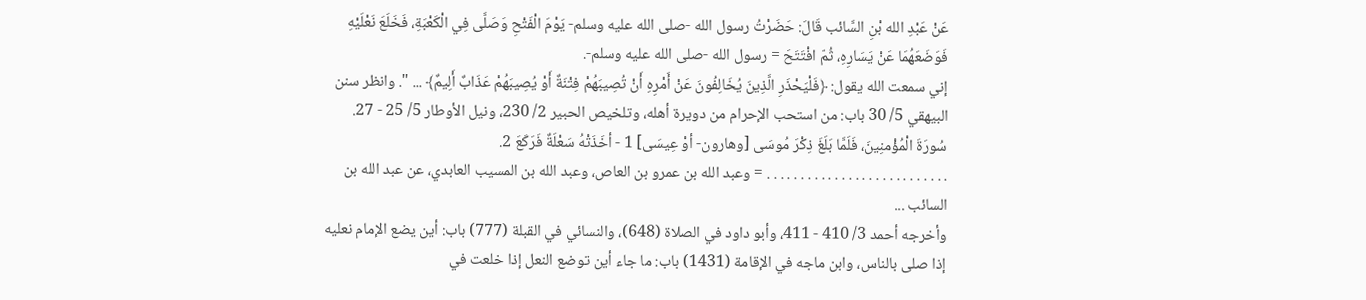عَنْ عَبْدِ الله بْنِ السَّائب قَالَ: حَضَرْتُ رسول الله -صلى الله عليه وسلم- يَوْمَ الْفَتْحِ وَصَلَّى فِي الْكَعْبَةِ، فَخَلَعَ نَعْلَيْهِ فَوَضَعَهُمَا عَنْ يَسَارِهِ، ثُمّ افْتَتَحَ = رسول الله -صلى الله عليه وسلم-.
إني سمعت الله يقول: ﴿فَلْيَحْذَرِ الَّذِينَ يُخَالِفُونَ عَنْ أَمْرِهِ أَنْ تُصِيبَهُمْ فِتْنَةٌ أَوْ يُصِيبَهُمْ عَذَابٌ أَلِيمٌ﴾ ... ". وانظر سنن البيهقي 5/ 30 باب: من استحب الإحرام من دويرة أهله، وتلخيص الحبير 2/ 230، ونيل الأوطار 5/ 25 - 27.
سُورَةَ الْمُؤْمنِينَ، فَلَمَّا بَلَغَ ذِكْرَ مُوسَى [وهارون- أوْ عِيسَى] 1 - أخَذَتْهُ سَعْلَةٌ فَرَكَعَ 2.
. . . . . . . . . . . . . . . . . . . . . . . . . . . = وعبد الله بن عمرو بن العاص، وعبد الله بن المسيب العابدي، عن عبد الله بن السائب ...
وأخرجه أحمد 3/ 410 - 411، وأبو داود في الصلاة (648)، والنسائي في القبلة (777) باب: أين يضع الإمام نعليه إذا صلى بالناس، وابن ماجه في الإقامة (1431) باب: ما جاء أين توضع النعل إذا خلعت في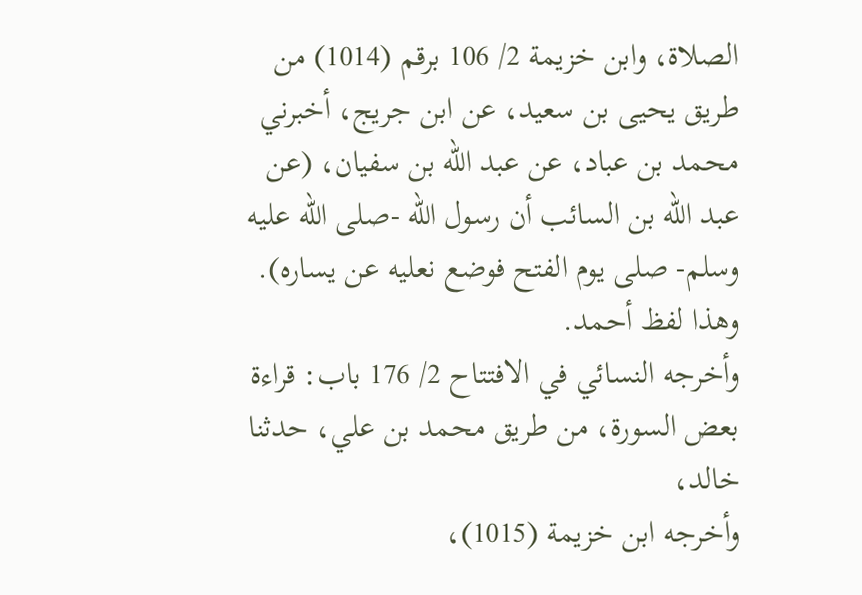الصلاة، وابن خزيمة 2/ 106 برقم (1014) من طريق يحيى بن سعيد، عن ابن جريج، أخبرني محمد بن عباد، عن عبد الله بن سفيان، (عن عبد الله بن السائب أن رسول الله -صلى الله عليه وسلم- صلى يوم الفتح فوضع نعليه عن يساره).
وهذا لفظ أحمد.
وأخرجه النسائي في الافتتاح 2/ 176 باب: قراءة بعض السورة، من طريق محمد بن علي، حدثنا خالد،
وأخرجه ابن خزيمة (1015)،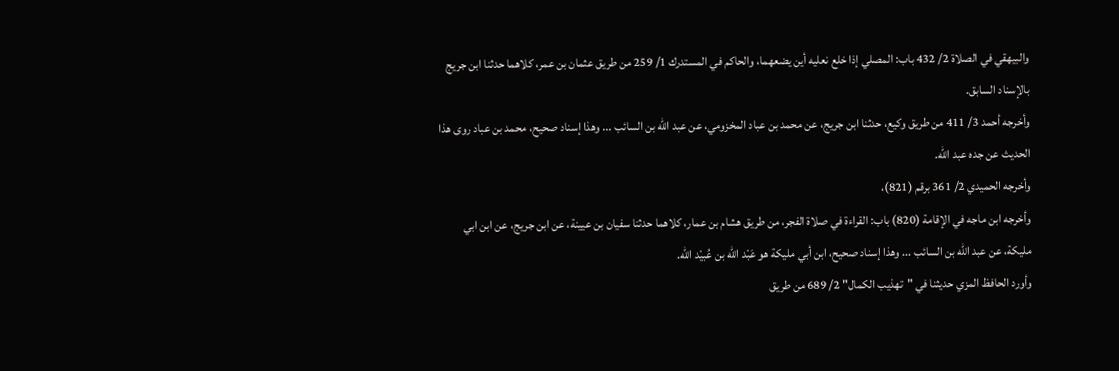والبيهقي في الصلاة 2/ 432 باب: المصلي إذا خلع نعليه أين يضعهما، والحاكم في المستدرك 1/ 259 من طريق عثمان بن عمر، كلاهما حدثنا ابن جريج بالإسناد السابق.
وأخرجه أحمد 3/ 411 من طريق وكيع، حدثنا ابن جريج، عن محمد بن عباد المخزومي، عن عبد الله بن السائب ... وهذا إسناد صحيح، محمد بن عباد روى هذا الحديث عن جده عبد الله.
وأخرجه الحميدي 2/ 361 برقم (821)،
وأخرجه ابن ماجه في الإقامة (820) باب: القراءة في صلاة الفجر، من طريق هشام بن عمار، كلاهما حدثنا سفيان بن عيينة، عن ابن جريج، عن ابن ابي مليكة، عن عبد الله بن السائب ... وهذا إسناد صحيح، ابن أبي مليكة هو عَبْد الله بن عُبيْد الله.
وأورد الحافظ المزي حديثنا في "تهذيب الكمال" 2/ 689 من طريق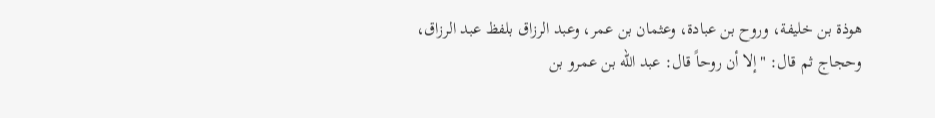هوذة بن خليفة، وروح بن عبادة، وعثمان بن عمر، وعبد الرزاق بلفظ عبد الرزاق، وحجاج ثم قال: "إلا أن روحاً قال: عبد الله بن عمرو بن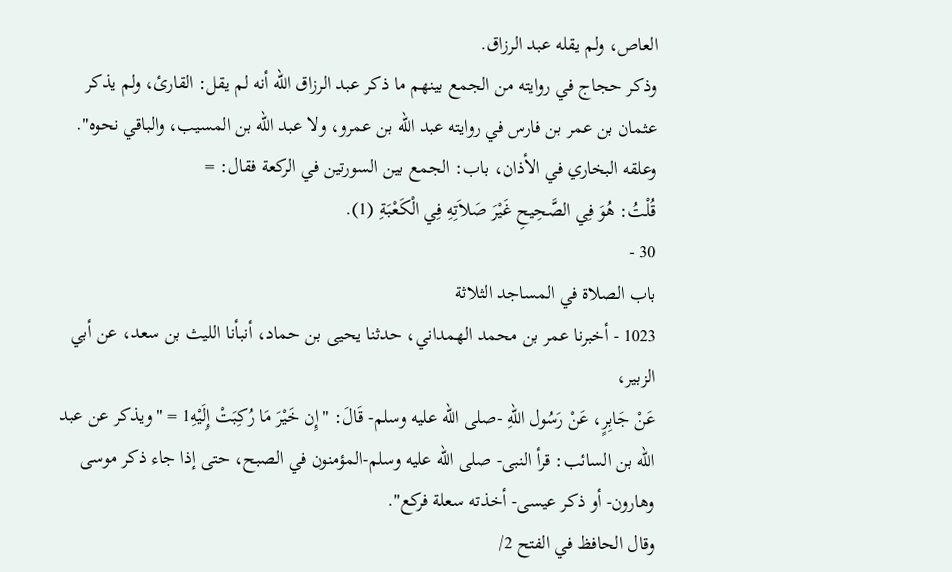العاص، ولم يقله عبد الرزاق.
وذكر حجاج في روايته من الجمع بينهم ما ذكر عبد الرزاق الله أنه لم يقل: القارئ، ولم يذكر عثمان بن عمر بن فارس في روايته عبد الله بن عمرو، ولا عبد الله بن المسيب، والباقي نحوه".
وعلقه البخاري في الأذان، باب: الجمع بين السورتين في الركعة فقال: =
قُلْتُ: هُوَ فِي الصَّحِيحِ غَيْرَ صَلاَتِهِ فِي الْكَعْبَةِ (1).
30 -
باب الصلاة في المساجد الثلاثة
1023 - أخبرنا عمر بن محمد الهمداني، حدثنا يحيى بن حماد، أنبأنا الليث بن سعد، عن أبي الزبير،
عَنْ جَابِرٍ، عَنْ رَسُول اللهِ -صلى الله عليه وسلم- قَالَ: "إِن خَيْرَ مَا رُكِبَتْ إِلَيْهِ1 = "ويذكر عن عبد الله بن السائب: قرأ النبى- صلى الله عليه وسلم-المؤمنون في الصبح، حتى إذا جاء ذكر موسى وهارون- أو ذكر عيسى- أخذته سعلة فركع".
وقال الحافظ في الفتح 2/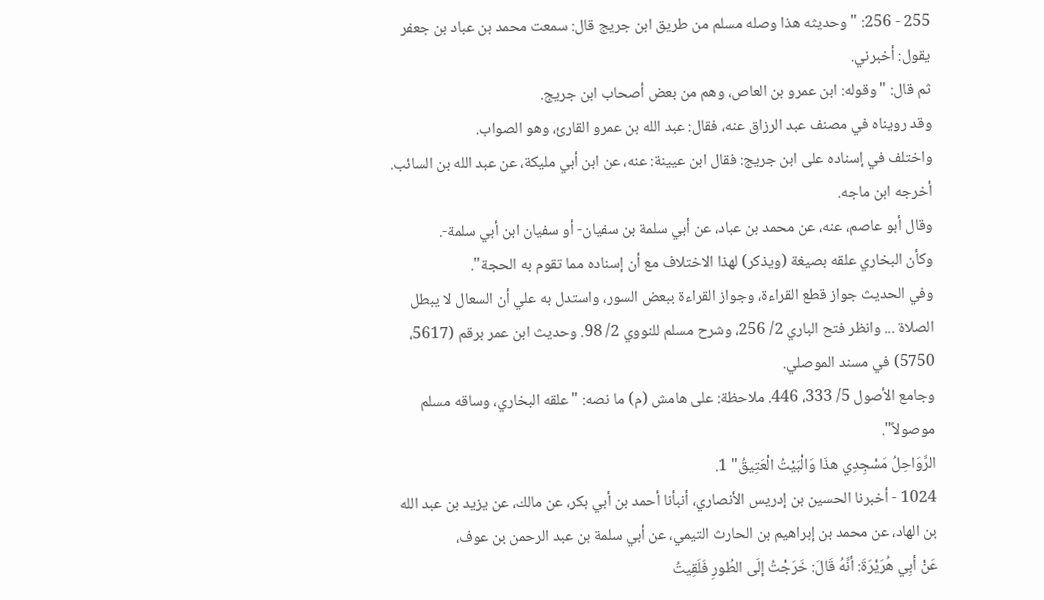255 - 256: " وحديثه هذا وصله مسلم من طريق ابن جريج قال: سمعت محمد بن عباد بن جعفر يقول: أخبرني.
ثم قال: "وقوله: ابن عمرو بن العاص، وهم من بعض أصحاب ابن جريج.
وقد رويناه في مصنف عبد الرزاق عنه، فقال: عبد الله بن عمرو القارئ، وهو الصواب.
واختلف في إسناده على ابن جريج: فقال ابن عيينة: عنه، عن ابن أبي مليكة، عن عبد الله بن السائب.
أخرجه ابن ماجه.
وقال أبو عاصم، عنه، عن محمد بن عباد، عن أبي سلمة بن سفيان- أو سفيان ابن أبي سلمة-.
وكأن البخاري علقه بصيغة (ويذكر) لهذا الاختلاف مع أن إسناده مما تقوم به الحجة".
وفي الحديث جواز قطع القراءة، وجواز القراءة ببعض السور، واستدل به علي أن السعال لا يبطل الصلاة ... وانظر فتح الباري 2/ 256، وشرح مسلم للنووي 2/ 98. وحديث ابن عمر برقم (5617، 5750) في مسند الموصلي.
وجامع الأصول 5/ 333، 446. ملاحظة: على هامش (م) ما نصه: "علقه البخاري، وساقه مسلم موصولاً".
الرَّوَاحِلُ مَسْجِدِي هذَا وَالْبَيْتُ الْعَتِيقُ" 1.
1024 - أخبرنا الحسين بن إدريس الأنصاري، أنبأنا أحمد بن أبي بكر، عن مالك، عن يزيد بن عبد الله بن الهاد، عن محمد بن إبراهيم بن الحارث التيمي، عن أبي سلمة بن عبد الرحمن بن عوف،
عَنْ أبِي هُرَيْرَةَ: أنَّهُ قَالَ: خَرَجْتُ إلَى الطُورِ فَلَقِيتُ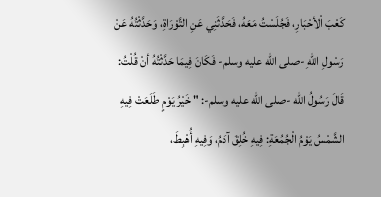كَعْبَ اْلأحْبَارِ، فَجُلَسْتُ مَعَهُ، فَحَدَّثَنِي عَنِ التَّوْرَاةِ، وَحَدَّثْتُهُ عَنْ رَسْولِ اللهِ -صلى الله عليه وسلم- فَكَانَ فِيمَا حَدَّثْتُهُ أنْ قُلْتُ: قَالَ رَسُولُ الله -صلى الله عليه وسلم-: " خَيْرُ يَوْمٍ طَلَعَتْ فِيهِ الشَّمْسُ يَوْمُ الْجُمُعَةِ: فِيهِ خُلِقَ آدَمُ، وَفِيهِ أُهْبِطَ،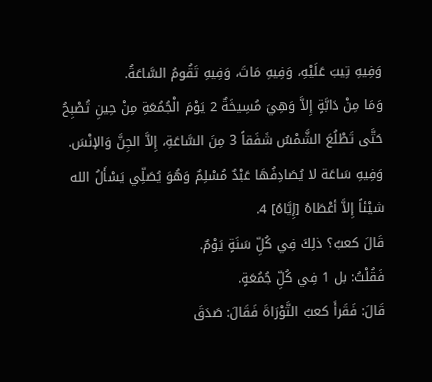وَفِيهِ تِيبَ عَلَيْهِ، وَفِيهِ مَاتَ، وَفِيهِ تَقُومُ السَّاعَةُ.
وَمَا مِنْ دَابَّةٍ إِلاَّ وَهِيَ مُسِيخَةٌ 2 يَوْمَ الْجُمُعَةِ مِنْ حِينِ تُصْبِحُ حَتَّى تَطْلُعَ الشَّمْسُ شَفَقاً 3 مِنَ السَّاعَةِ، إِلاَّ الجِنَّ وَالإنْسَ.
وَفِيهِ سَاعَة لا يُصَادِفُهَا عَبْدٌ مُسْلِمٌ وَهُوَ يُصَلِّي يَسْأَلُ الله شيْئاً إِلاَّ أعْطَاهُ [إِيَّاهُ] 4.
قَالَ كعبٌ؟ ذلِكَ فِي كُلِّ سَنَةٍ يَوْمٌ.
فَقُلْتُ: بل 1 فِي كُلِّ جُمُعَةٍ.
قَالَ: فَقَرأَ كعبٌ التَّوْرَاةَ فَقَالَ: صَدَقَ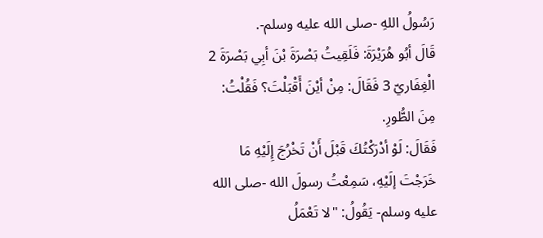رَسُولُ اللهِ -صلى الله عليه وسلم-.
قَالَ أبُو هُرَيْرَةَ: فَلَقِيتُ بَصْرَةَ بْنَ أبِي بَصْرَةَ 2 الْغِفَاريّ 3 فَقَالَ: مِنْ أيْنَ أَقْبَلْتَ؟ فَقُلْتُ: مِنَ الطُّورِ.
فَقَالَ: لَوْ أدْرَكْتُكَ قَبْلَ أَنْ تَخْرُجَ إِلَيْهِ مَا خَرَجْتَ إلَيْهِ، سَمِعْتُ رسولَ الله -صلى الله عليه وسلم- يَقُولُ: "لا تَعْمَلُ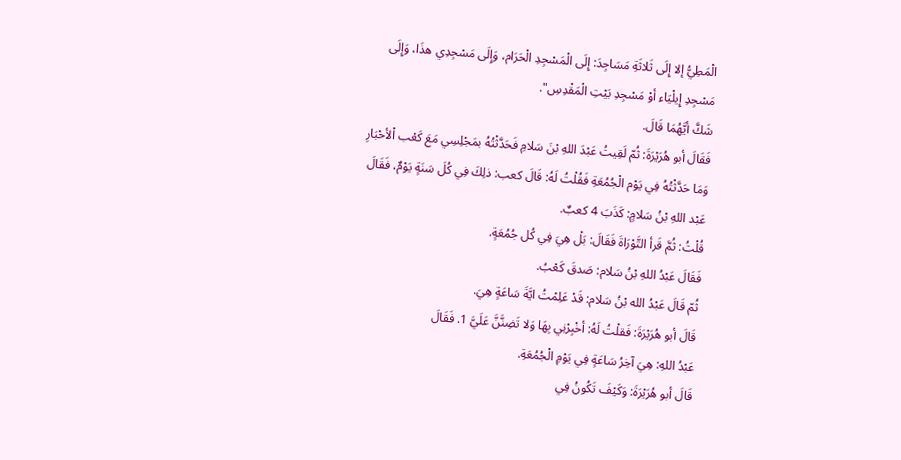الْمَطِيُّ إلا إِلَى ثَلاثَةِ مَسَاجِدَ: إِلَى الْمَسْجِدِ الْحَرَام، وَإِلَى مَسْجِدِي هذَا، وَإِلَى مَسْجِدِ إِيلْيَاء أوْ مَسْجِدِ بَيْتِ الْمَقْدِسِ".
شَكَّ أيَّهُمَا قَالَ.
فَقَالَ أبو هُرَيْرَةَ: ثُمّ لَقِيتُ عَبْدَ اللهِ بْنَ سَلامِ فَحَدَّثْتُهُ بمَجْلِسِي مَعَ كَعْب اْلأحْبَارِ وَمَا حَدَّثْتُهُ فِي يَوْم الْجُمُعَةِ فَقُلْتُ لَهُ: قَالَ كعب: ذلِكَ فِي كُلَ سَنَةٍ يَوْمٌ، فَقَالَ عَبْد اللهِ بْنُ سَلامٍ: كَذَبَ 4 كعبٌ.
قُلْتُ: ثُمَّ قَرأ التَّوْرَاةَ فَقَالَ: بَلْ هِيَ فِي كُل جُمُعَةٍ.
فَقَالَ عَبْدُ اللهِ بْنُ سَلام: صَدقَ كَعْبُ.
ثُمّ قَالَ عَبْدُ الله بْنُ سَلام: قَدْ عَلِمْتُ ايَّةَ سَاعَةٍ هِيَ.
قَالَ أبو هُرَيْرَةَ: فَقلْتُ لَهُ: أخْبِرْنِي بِهَا وَلا تَضِنَّنَّ عَلَيَّ 1. فَقَالَ
عَبْدُ اللهِ: هِيَ آخِرُ سَاعَةٍ فِي يَوْمِ الْجُمُعَةِ.
قَالَ أبو هُرَيْرَةَ: وَكَيْفَ تَكُونُ فِي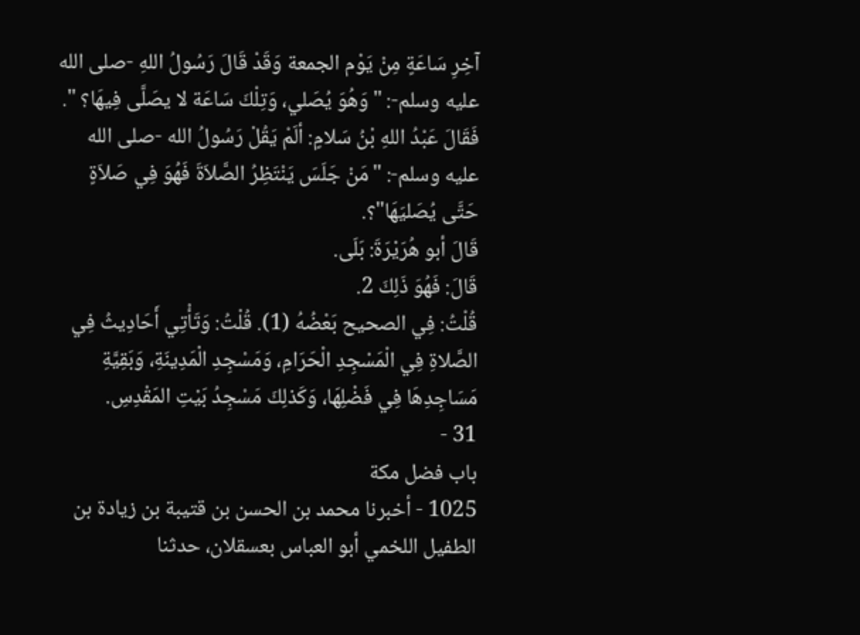آخِرِ سَاعَةٍ مِنْ يَوْم الجمعة وَقَدْ قَالَ رَسُولُ اللهِ -صلى الله عليه وسلم-: "وَهُوَ يُصَلي، وَتِلْكَ سَاعَة لا يصَلَّى فِيهَا؟ ". فَقَالَ عَبْدُ اللهِ بْنُ سَلامٍ: ألَمْ يَقُلْ رَسُولُ الله -صلى الله عليه وسلم-: "مَنْ جَلَسَ يَنْتَظِرُ الصَّلاَةَ فَهُوَ فِي صَلاَةٍ حَتَّى يُصَليَهَا"؟.
قَالَ أبو هُرَيْرَةَ: بَلَى.
قَالَ: فَهُوَ ذَلِكَ 2.
قُلْتُ: فِي الصحيح بَعْضُهُ (1). قُلْتُ: وَتَأْتِي أَحَادِيثُ فِي الصَّلاةِ فِي الْمَسْجِدِ الْحَرَامِ، وَمَسْجِدِ الْمَدِينَةِ، وَبَقِيَّةِ مَسَاجِدِهَا فِي فَضْلِهَا، وَكَذلِكَ مَسْجِدُ بَيْتِ المَقْدِسِ.
31 -
باب فضل مكة
1025 - أخبرنا محمد بن الحسن بن قتيبة بن زيادة بن الطفيل اللخمي أبو العباس بعسقلان، حدثنا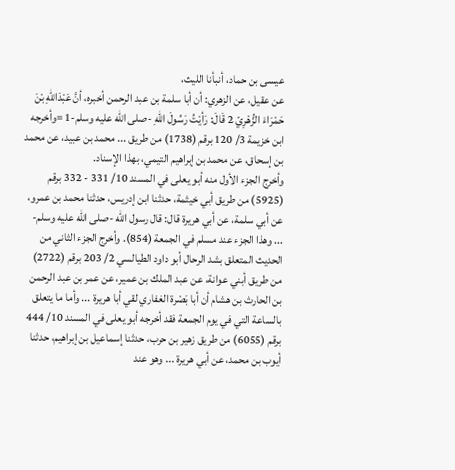عيسى بن حماد، أنبأنا الليث،
عن عقيل، عن الزهري: أن أبا سلمة بن عبد الرحمن أخبره، أنَّ عَبْدَاللهِ بْنَ حَمْرَاءَ الزُّهْرِيّ 2 قَالَ: رَأيْتُ رَسُولَ اللهِ -صلى الله عليه وسلم-1 =وأخرجه ابن خزيمة 3/ 120 برقم (1738) من طريق ... محمد بن عبيد، عن محمد بن إسحاق، عن محمد بن إبراهيم التيمي، بهذا الإسناد.
وأخرج الجزء الأول منه أبو يعلى في المسند 10/ 331 - 332 برقم (5925) من طريق أبي خيثمة، حدثنا ابن إدريس، حدثنا محمد بن عمرو، عن أبي سلمة، عن أبي هريرة قال: قال رسول الله -صلى الله عليه وسلم- ... وهذا الجزء عند مسلم في الجمعة (854). وأخرج الجزء الثاني من الحديث المتعلق بشد الرحال أبو داود الطيالسي 2/ 203 برقم (2722) من طريق أبني عوانة، عن عبد الملك بن عمير، عن عمر بن عبد الرحمن بن الحارث بن هشام أن أبا بَصْرة الغفاري لقي أبا هريرة ... وأما ما يتعلق بالساعة التي في يوم الجمعة فقد أخرجه أبو يعلى في المسند 10/ 444 برقم (6055) من طريق زهير بن حرب، حدثنا إسماعيل بن إبراهيم، حدثنا أيوب بن محمد، عن أبي هريرة ... وهو عند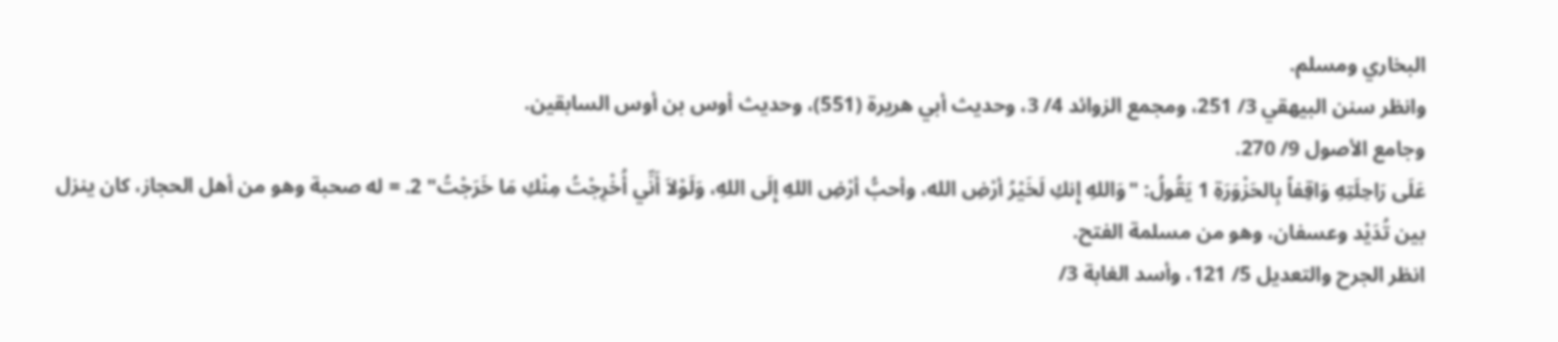البخاري ومسلم.
وانظر سنن البيهقي 3/ 251، ومجمع الزوائد 4/ 3، وحديث أبي هريرة (551)، وحديث أوس بن أوس السابقين.
وجامع الأصول 9/ 270.
عَلَى رَاحِلَتِهِ وَاقِفاً بِالحَزْوَرَةِ 1 يَقُولُ: "وَاللهِ إِنكِ لَخَيْرُ أرْضِ الله، وأحبُّ أرْضِ اللهِ إِلَى اللهِ، وَلَوْلاَ أَنِّي أُخْرِجْتُ مِنْكِ مَا خَرَجْتُ" 2. = له صحبة وهو من أهل الحجاز، كان ينزل بين تُدَيْد وعسفان، وهو من مسلمة الفتح.
انظر الجرح والتعديل 5/ 121، وأسد الغابة 3/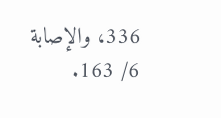336، والإصابة 6/ 163.